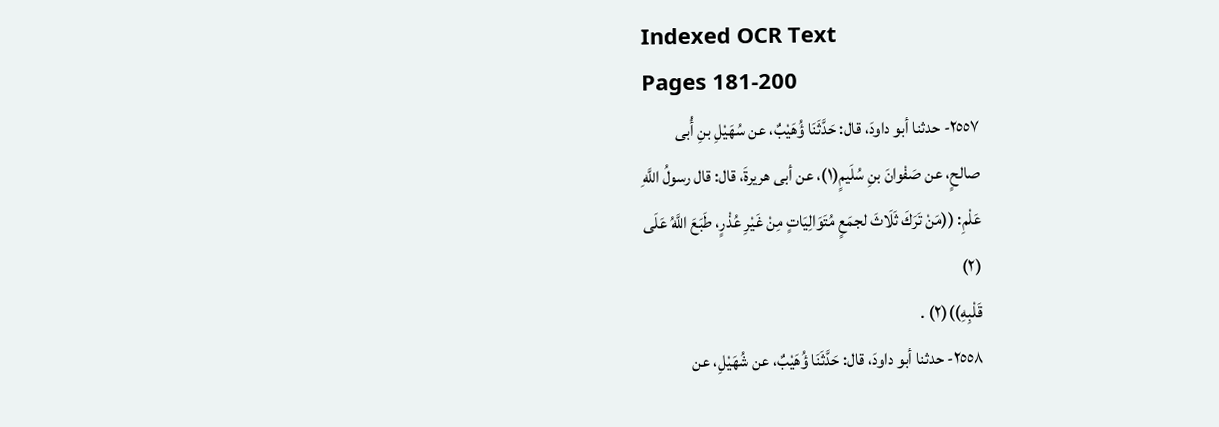Indexed OCR Text
Pages 181-200
٢٥٥٧- حدثنا أبو داودَ، قال: حَدَّثَنَا ؤُهَيْبٌ، عن سُهَيْلِ بنِ أُبی
صالحٍ، عن صَفْوانَ بنِ سُلَيمٍ(١)، عن أبى هريرةَ، قال: قال رسولُ اللَّهِ
عَلْمِ: ((مَنْ تَرَكَ ثَلَاثَ لجمَعٍ مُتَوَالِيَاتٍ مِنْ غَيْرِ عُذْرٍ، طَبَعَ اللَّهُ عَلَى
(٢)
قَلْبِهِ))(٢) .
٢٥٥٨- حدثنا أبو داودَ، قال: حَدَّثَنَا ؤُهَيْبٌ، عن شُهَيْلِ، عن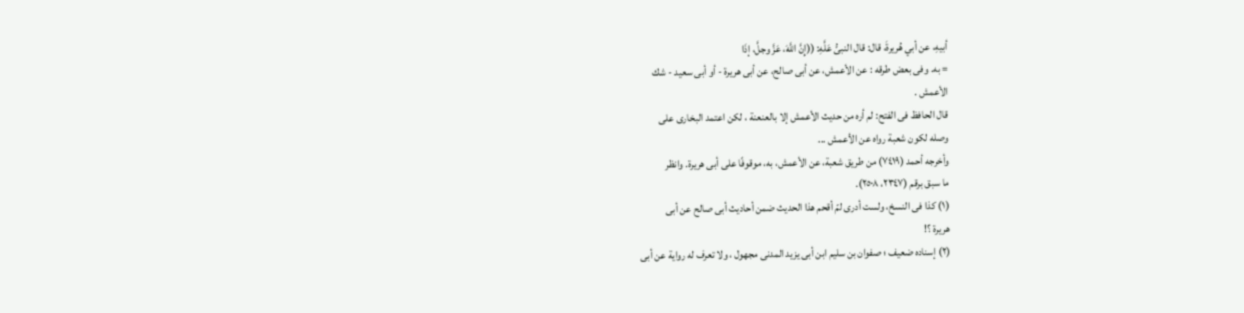أبيهِ، عن أبي هُريرةَ، قال: قال النبىُّ عَلَّهِ: ((إِنَّ اللَّهَ، عَزَّ وجلَّ، إذَا
= به. وفى بعض طرقه : عن الأعمش، عن أبى صالح، عن أبى هريرة - أو أبى سعيد - شك
الأعمش .
قال الحافظ فى الفتح: لم أره من حديث الأعمش إلا بالعنعنة ، لكن اعتمد البخارى على
وصله لكون شعبة رواه عن الأعمش ...
وأخرجه أحمد (٧٤١٩) من طريق شعبة، عن الأعمش، به، موقوفًا على أبى هريرة. وانظر
ما سبق برقم (٢٣٤٧، ٢٥٠٨).
(١) كذا فى النسخ، ولست أدرى لمّ أقحم هذا الحديث ضمن أحاديث أبى صالح عن أبى
هريرة ؟!
(٢) إسناده ضعيف ؛ صفوان بن سليم ابن أبى يزيد المدنى مجهول ، ولا تعرف له رواية عن أبى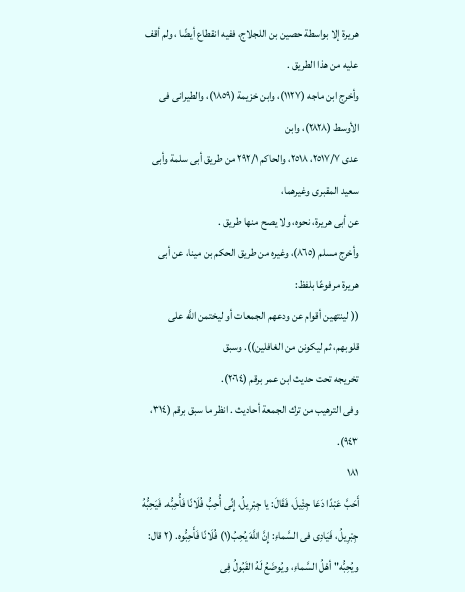هريرة إلا بواسطة حصين بن اللجلاج، ففيه انقطاع أيضًا ، ولم أقف عليه من هذا الطريق .
وأخرج ابن ماجه (١١٢٧)، وابن خزيمة (١٨٥٩)، والطيرانى فى الأوسط (٢٨٢٨)، وابن
عدى ٢٥١٧/٧، ٢٥١٨، والحاكم ٢٩٢/١ من طريق أبى سلمة وأبى سعيد المقبرى وغيرهما،
عن أبى هريرة، نحوه، ولا يصح منها طريق .
وأخرج مسلم (٨٦٥)، وغيره من طريق الحكم بن مينا، عن أبى هريرة مرفوعًا بلفظ:
(( لينتهين أقوام عن ودعهم الجمعات أو ليختمن اللَّه على قلوبهم، ثم ليكونن من الغافلين)). وسبق
تخریجه تحت حديث ابن عمر برقم (٢٠٦٤).
وفى الترهيب من ترك الجمعة أحاديث . انظر ما سبق برقم (٣١٤، ٩٤٣).
١٨١
أَحَبَّ عَبْدًا دَعَا جِئِْيلَ، فَقَالَ: يا جِبْرِيلُ، إِنِّى أُحِبُّ فُلَانًا فَأُحِبُّه. فَيَحِبُّهُ
جِبْرِيلُ، فَيَادِى فى السَّماءِ: إِنَّ اللَّهَ يُحِبُ(١) فُلَانًا فَأَحِبُّوه. (٢ قال:
ويُحِبُّه" أهْلُ السَّماءِ، ويُوضَعُ لَهُ القَبُولُ فِى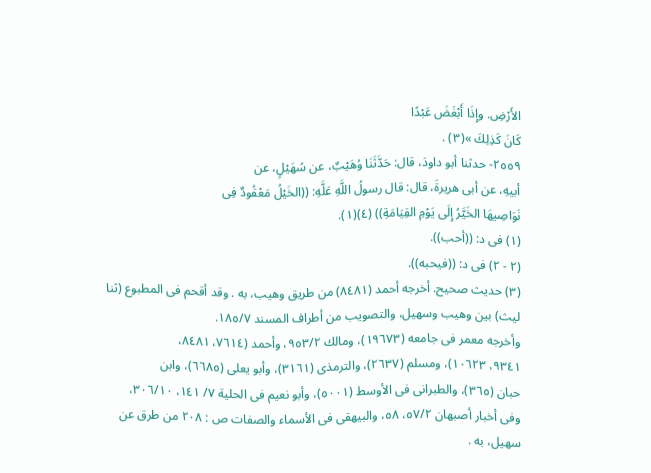الأَرْضِ. وإِذَا أَبْغَضَ عَبْدًا
كَانَ كَذِلِكَ »(٣) .
٢٥٥٩- حدثنا أبو داودَ، قال: حَدَّثَنَا وُهَيْبٌ، عن سُهَيْلٍ، عن
أبيهِ، عن أبى هريرةَ، قال: قال رسولُ اللَّهِ عَلَّهِ: ((الخَيْلُ مَعْقُودٌ فِى
نَوَاصِيهَا الخَيَّرُ إِلَى يَوْمِ القِيَامَةِ)) (٤)(١).
(١) فى د: ((أحب)).
(٢ - ٢) فى د: ((فيحبه)).
(٣) حديث صحيح. أخرجه أحمد (٨٤٨١) من طريق وهيب، به . وقد أقحم فى المطبوع (ثنا
ليث) بين وهيب وسهيل، والتصويب من أطراف المسند ١٨٥/٧.
وأخرجه معمر فى جامعه (١٩٦٧٣)، ومالك ٩٥٣/٢، وأحمد (٧٦١٤، ٨٤٨١،
٩٣٤١، ١٠٦٢٣)، ومسلم (٢٦٣٧)، والترمذى (٣١٦١)، وأبو يعلى (٦٦٨٥)، وابن
حبان (٣٦٥)، والطبرانى فى الأوسط (٥٠٠١)، وأبو نعيم فى الحلية ٧/ ١٤١، ٣٠٦/١٠،
وفى أخبار أصبهان ٥٧/٢، ٥٨، والبيهقى فى الأسماء والصفات ص : ٢٠٨ من طرق عن
سهیل، به .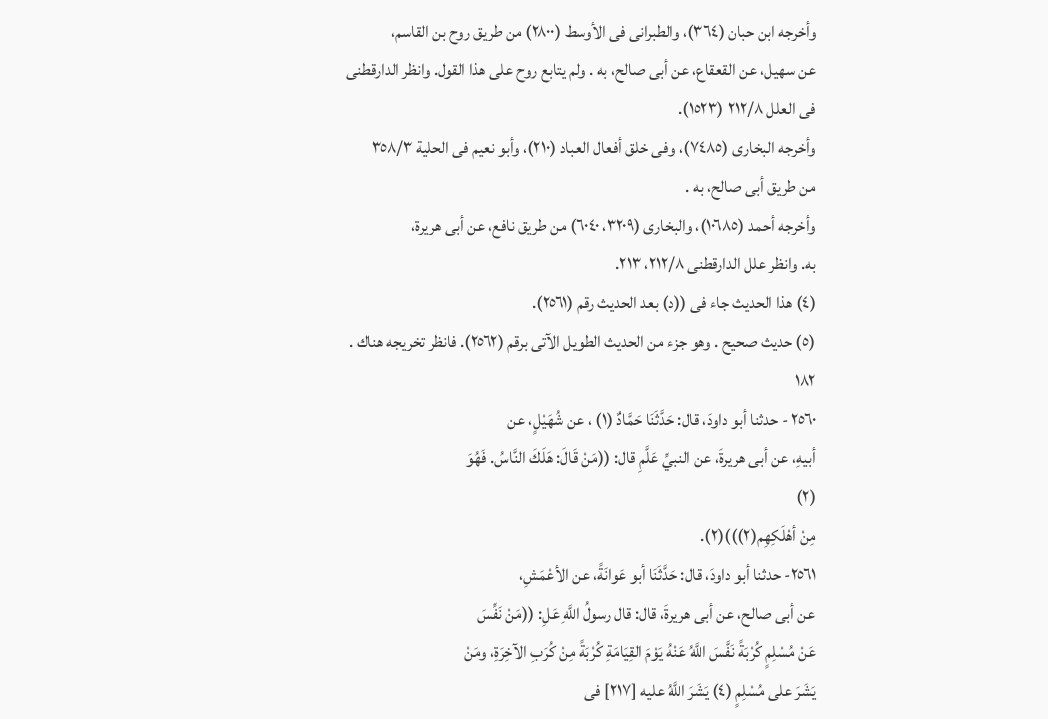وأخرجه ابن حبان (٣٦٤)، والطبرانى فى الأوسط (٢٨٠٠) من طريق روح بن القاسم،
عن سهيل، عن القعقاع، عن أبى صالح، به . ولم يتابع روح على هذا القول. وانظر الدارقطنى
فى العلل ٢١٢/٨ (١٥٢٣).
وأخرجه البخارى (٧٤٨٥)، وفى خلق أفعال العباد (٢١٠)، وأبو نعيم فى الحلية ٣٥٨/٣
من طريق أبى صالح، به .
وأخرجه أحمد (١٠٦٨٥)، والبخارى (٣٢٠٩، ٦٠٤٠) من طريق نافع، عن أبى هريرة،
به. وانظر علل الدارقطنى ٢١٢/٨، ٢١٣.
(٤) هذا الحديث جاء فى ((د) بعد الحديث رقم (٢٥٦١).
(٥) حديث صحيح . وهو جزء من الحديث الطويل الآتى برقم (٢٥٦٢). فانظر تخريجه هناك .
١٨٢
٢٥٦٠ - حدثنا أبو داودَ، قال: حَدَّثَنَا حَمَّادٌ (١) ، عن شُهَيْلٍ، عن
أبيهِ، عن أبى هريرةَ، عن النبيِّ عَلَّمِ قال: ((مَنْ قَالَ: هَلَكَ النَّاسُ. فَهُوَ
(٢)
مِنْ أهْلَكِهِم(٢)))(٢).
٢٥٦١- حدثنا أبو داودَ، قال: حَدَّثَنَا أبو عَوانَةً، عن الأعْمَشِ،
عن أبى صالح، عن أبى هريرةَ، قال: قال رسولُ اللَّهِ عَلِ: ((مَنْ نَفِّسَ
عَنْ مُسْلِمٍ كُرْبَةً نَفَّسَ اللَّهُ عَنْهُ يَوْمَ القِيَامَةِ كُرْبَةً مِنْ كُرَبِ الآخِرَةِ، ومَنْ
يَشَرَ على مُسْلِمٍ (٤) يَشَرَ اللَّهُ عليه [٢١٧] فى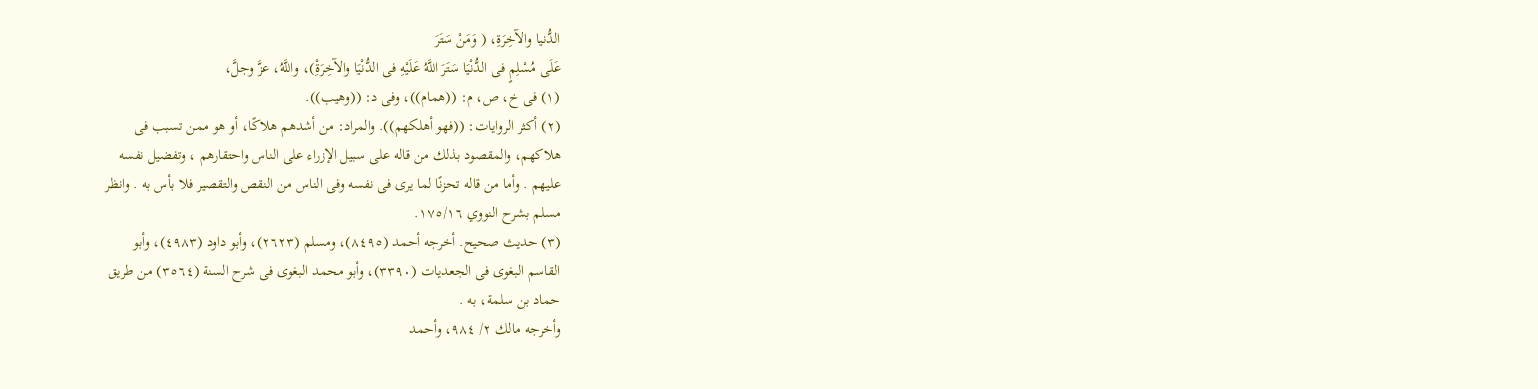الدُّنيا والآخِرَةِ، ( وَمَنْ سَتَرَ
عَلَى مُسْلِمٍ فى الدُّنْيَا سَتَرَ اللَّهُ عَلَيْهِ فى الدُّنْيَا والآخِرَةِْ)، واللَّهُ، عزَّ وجلَّ،
(١) فى خ، ص، م: ((همام))، وفى د: ((وهيب)).
(٢) أكثر الروايات: ((فهو أهلكهم)). والمراد: من أشدهم هلاكًا، أو هو ممن تسبب فى
هلاكهم، والمقصود بذلك من قاله على سبيل الإزراء على الناس واحتقارهم ، وتفضيل نفسه
عليهم . وأما من قاله تحزنًا لما يرى فى نفسه وفى الناس من النقص والتقصير فلا بأس به . وانظر
مسلم بشرح النووي ١٧٥/١٦.
(٣) حديث صحيح. أخرجه أحمد (٨٤٩٥)، ومسلم (٢٦٢٣)، وأبو داود (٤٩٨٣)، وأبو
القاسم البغوى فى الجعديات (٣٣٩٠)، وأبو محمد البغوى فى شرح السنة (٣٥٦٤) من طريق
حماد بن سلمة، به .
وأخرجه مالك ٢/ ٩٨٤، وأحمد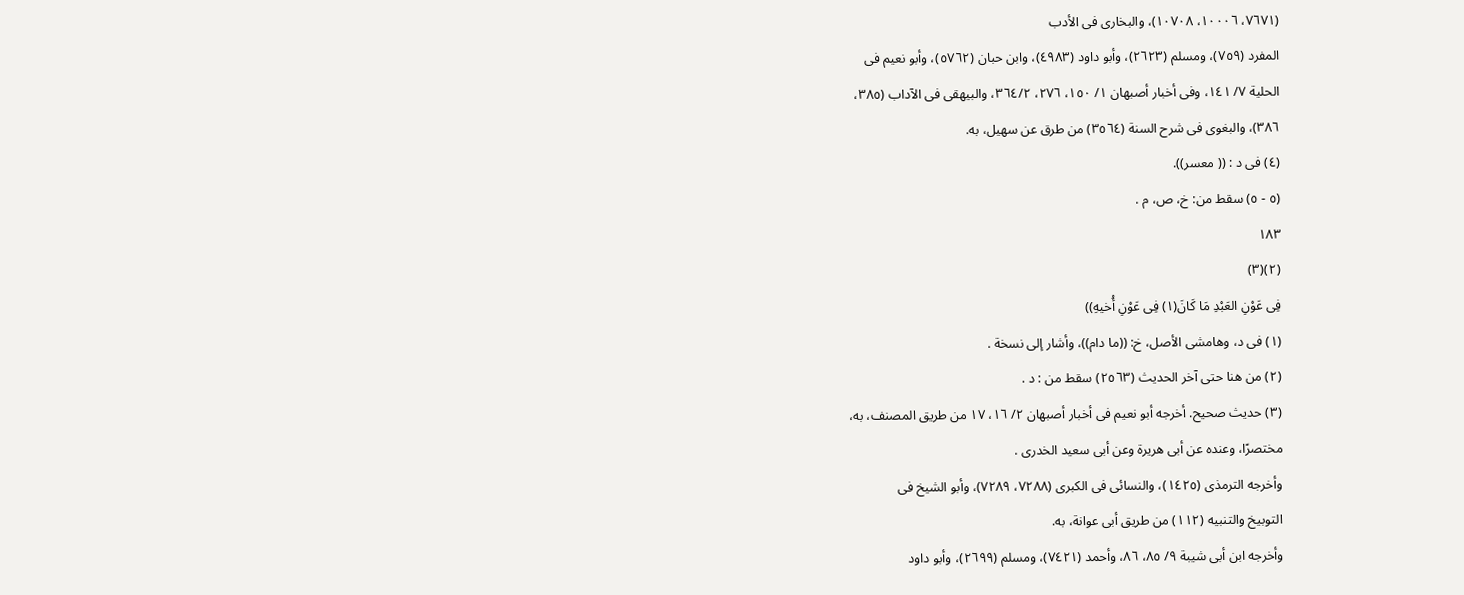(٧٦٧١، ١٠٠٠٦، ١٠٧٠٨)، والبخارى فى الأدب
المفرد (٧٥٩)، ومسلم (٢٦٢٣)، وأبو داود (٤٩٨٣)، وابن حبان (٥٧٦٢)، وأبو نعيم فى
الحلية ٧/ ١٤١، وفى أخبار أصبهان ١/ ١٥٠، ٢٧٦، ٣٦٤/٢، والبيهقى فى الآداب (٣٨٥،
٣٨٦)، والبغوى فى شرح السنة (٣٥٦٤) من طرق عن سهيل، به.
(٤) فى د : (( معسر)).
(٥ - ٥) سقط من: خ، ص، م .
١٨٣
(٢)(٣)
فِى عَوْنِ العَبْدِ مَا كَانَ(١) فِی عَوْنِ أُخیهِ))
(١) فى د، وهامشى الأصل، خ: ((ما دام))، وأشار إلى نسخة .
(٢) من هنا حتى آخر الحديث (٢٥٦٣) سقط من : د .
(٣) حديث صحيح. أخرجه أبو نعيم فى أخبار أصبهان ٢/ ١٦، ١٧ من طريق المصنف، به،
مختصرًا، وعنده عن أبى هريرة وعن أبى سعيد الخدرى .
وأخرجه الترمذى (١٤٢٥)، والنسائى فى الكبرى (٧٢٨٨، ٧٢٨٩)، وأبو الشيخ فى
التوبيخ والتنبيه (١١٢) من طريق أبى عوانة، به.
وأخرجه ابن أبى شيبة ٩/ ٨٥، ٨٦، وأحمد (٧٤٢١)، ومسلم (٢٦٩٩)، وأبو داود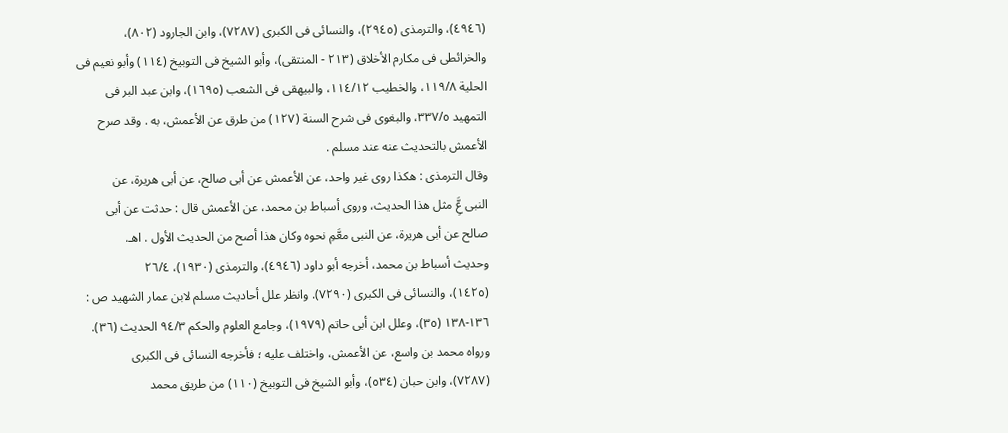(٤٩٤٦)، والترمذى (٢٩٤٥)، والنسائى فى الكبرى (٧٢٨٧)، وابن الجارود (٨٠٢)،
والخرائطى فى مكارم الأخلاق (٢١٣ - المنتقى)، وأبو الشيخ فى التوبيخ (١١٤) وأبو نعيم فى
الحلية ١١٩/٨، والخطيب ١١٤/١٢، والبيهقى فى الشعب (١٦٩٥)، وابن عبد البر فى
التمهيد ٣٣٧/٥، والبغوى فى شرح السنة (١٢٧) من طرق عن الأعمش، به . وقد صرح
الأعمش بالتحديث عنه عند مسلم .
وقال الترمذى : هكذا روى غير واحد، عن الأعمش عن أبى صالح، عن أبى هريرة، عن
النبى عَِّ مثل هذا الحديث، وروى أسباط بن محمد، عن الأعمش قال : حدثت عن أبى
صالح عن أبى هريرة، عن النبى معَّمِ نحوه وكان هذا أصح من الحديث الأول . اهـ.
وحديث أسباط بن محمد، أخرجه أبو داود (٤٩٤٦)، والترمذى (١٩٣٠)، ٢٦/٤
(١٤٢٥)، والنسائى فى الكبرى (٧٢٩٠). وانظر علل أحاديث مسلم لابن عمار الشهيد ص :
١٣٦-١٣٨ (٣٥)، وعلل ابن أبى حاتم (١٩٧٩)، وجامع العلوم والحكم ٩٤/٣ الحديث (٣٦).
ورواه محمد بن واسع، عن الأعمش، واختلف عليه ؛ فأخرجه النسائى فى الكبرى
(٧٢٨٧)، وابن حبان (٥٣٤)، وأبو الشيخ فى التوبيخ (١١٠) من طريق محمد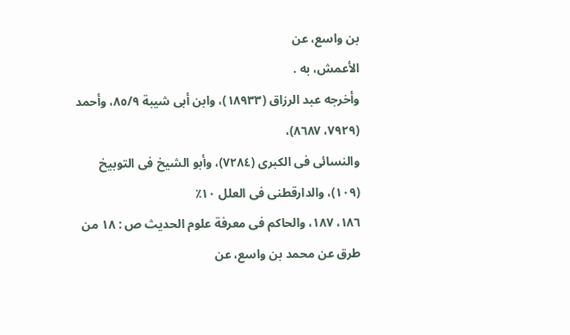بن واسع، عن
الأعمش، به .
وأخرجه عبد الرزاق (١٨٩٣٣)، وابن أبى شيبة ٨٥/٩، وأحمد (٧٩٢٩، ٨٦٨٧)،
والنسائى فى الكبرى (٧٢٨٤)، وأبو الشيخ فى التوبيخ (١٠٩)، والدارقطنى فى العلل ١٠٪
١٨٦، ١٨٧، والحاكم فى معرفة علوم الحديث ص : ١٨ من طرق عن محمد بن واسع، عن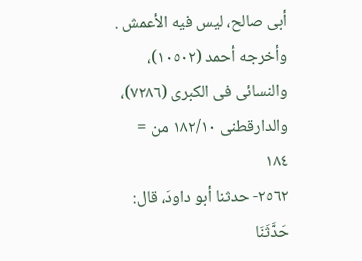أبى صالح، ليس فيه الأعمش .
وأخرجه أحمد (١٠٥٠٢)، والنسائى فى الكبرى (٧٢٨٦)، والدارقطنى ١٨٢/١٠ من =
١٨٤
٢٥٦٢- حدثنا أبو داودَ، قال: حَدَّثَنَا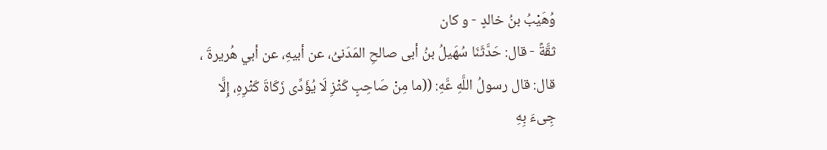وُهَيْبُ بنُ خالدٍ - و کان
ثقَّةً - قال: حَدَّثَنَا سُهَيلُ بنُ أبى صالحِ المَدَنىُ، عن أبيهِ، عن أبي هُريرةَ ،
قال: قال رسولُ اللَّهِ عَّهِ: ((ما مِنْ صَاحِبٍ كَثْزِ لَا يُؤَدِّى زَكَاةَ كَثْرِهِ، إِلَّا
جِىءَ بِهِ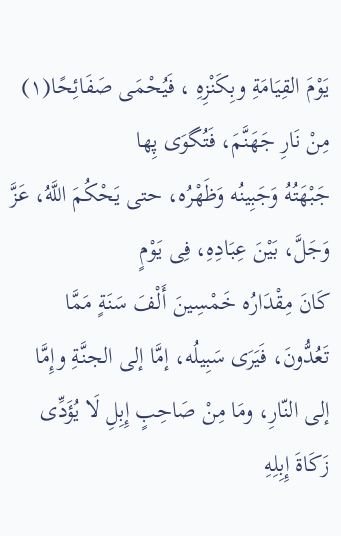يَوْمَ القِيَامَةِ وبِكَنْزِهِ ، فَيُحْمَى صَفَائِحًا(١) مِنْ نَارِ جَهَنَّمَ، فَتُگوَی پِها
جَبْهَتُهُ وَجَبِينُه وَظَهْرُه، حتى يَحْكُمَ اللَّهُ، عَزَّ وَجَلَّ، بَيْنَ عِبَادِهِ، فِى يَوْمٍ
كَانَ مِقْدَارُه خَمْسِينَ أَلْفَ سَنَةٍ مَمَّا تَعُدُّونَ، فَيَرَى سَبِيلُه، إمَّا إلى الجنَّةِ وإِمَّا
إلى النّارِ، ومَا مِنْ صَاحِبٍ إِبِلِ لَا يُؤَدِّى زَكَاةَ إِبِلِهِ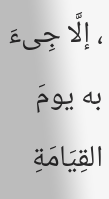، إلَّا جِىءَ به يومَ القِيَامَةِ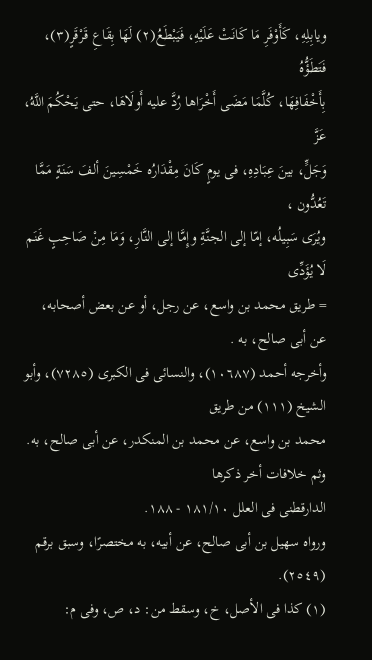ويابِلِهِ، كَأَوْفَرِ مَا كَانَتْ عَلَيْهِ، فَيَبْطَعُ(٢) لَهَا بِقَاعِ قَرْقَرٍ(٣)، فَتَطَؤُّهُ
بِأَخْفَافِهَا، كُلَّمَا مَضَى أَخْرَاها رُدَّ عليه أَولَاهَا، حتى يَحْكُمَ اللَّهُ، عَزَّ
وَجَلٍّ، بينَ عِبَادِهِ، فى يومٍ كَانَ مِقْدَارُه خَمْسِينَ ألفَ سَنَةٍ مَمَّا تَعُدُّون ،
ويُرَى سَبِيلُه، إمّا إلى الجنَّةِ وإِمَّا إلى النَّارِ، وَمَا مِنْ صَاحِبٍ غَنَم لَا يُؤَدِّى
= طريق محمد بن واسع، عن رجل، أو عن بعض أصحابه، عن أبى صالح، به .
وأخرجه أحمد (١٠٦٨٧)، والنسائى فى الكبرى (٧٢٨٥)، وأبو الشيخ (١١١) من طريق
محمد بن واسع، عن محمد بن المنكدر، عن أبى صالح، به. وثم خلافات أخر ذكرها
الدارقطنى فى العلل ١٨١/١٠ - ١٨٨.
ورواه سهيل بن أبى صالح، عن أبيه، به مختصرًا، وسبق برقم (٢٥٤٩).
(١) كذا فى الأصل، خ، وسقط من: د، ص، وفى م: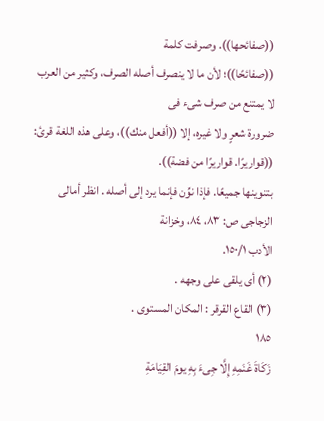((صفائحها)). وصرفت كلمة
((صفائحًا))؛ لأن ما لا ينصرف أصله الصرف، وكثير من العرب لا يمتنع من صرف شىء فى
ضرورة شعرٍ ولا غيره، إلا ((أفعل منك))، وعلى هذه اللغة قرئ: ((قواريرًا. قواريرًا من فضة)).
بتنوينها جميعًا. فإذا نوِّن فإنما يرد إلى أصله . انظر أمالى الزجاجى ص: ٨٣، ٨٤، وخزانة
الأدب ١٥٠/١.
(٢) أى يلقى على وجهه .
(٣) القاع القرقر : المكان المستوى .
١٨٥
زَكَاةَ غَنَمِهِ إِلَّا جِىءَ بِهِ يومَ القِيَامَةِ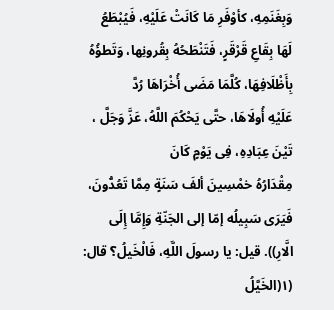وَبِغَنَمِهِ، كأوْفَرِ مَا كَانَتْ عَلَيْهِ، فَيُبْطَعُ
لَهَا بِقَاعِ قَرْقَرٍ، فَتَنْطَحُهُ بِقُرونِها، وَتَطؤُهُ بِأَظْلَافِهَا، كُلَّمَا مَضَى أُخْرَاهَا رُدَّ
عَلَيْهِ أُولَاهَا، حتَّى يَحْكُمَ اللَّهُ، عَزَّ وَجَلَّ ، تَيْنَ عِبَادِهِ، فِى يَوْمٍ كَانَ
مِقْدَارُهُ خمْسِينَ ألفَ سَنَةٍ مِمَّا تَعُدُّونَ، فَيَرَى سَبِيلُه إمّا إلى الجَنّةِ وَإِمَّا إِلَى
الَّارِ)). قيل: يا رسولَ اللَّهِ، فَالْخَيلُ؟ قال: (١(الخَيَّلُ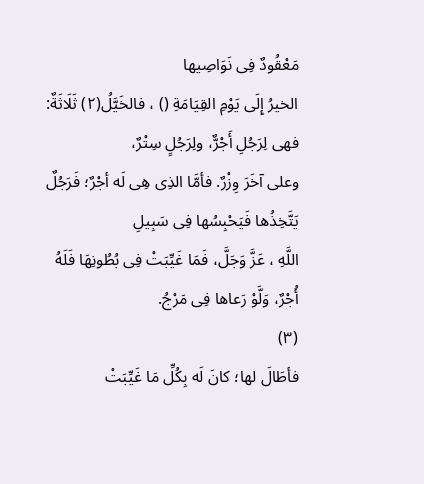مَعْقُودٌ فِى نَوَاصِيها
الخيرُ إِلَى يَوْمِ القِيَامَةِ () ، فالخَيَّلُ(٢) ثَلَاثَةٌ: فهى لِرَجُلِ أَجْرٌّ، ولِرَجُلٍ سِتْرٌ،
وعلى آخَرَ وِزْرٌ. فأمَّا الذِى هِى لَه أجْرٌ؛ فَرَجُلٌ يَتَّخِذُها فَيَحْبِسُها فِى سَبِيلِ
اللَّهِ ، عَزَّ وَجَلَّ، فَمَا غَيِّبَتْ فِى بُطُونِهَا فَلَهُ أُجْرٌ، وَلَّوْ رَعاها فِى مَرْجُ.
(٣)
فأطَالَ لها؛ كانَ لَه بِكُلِّ مَا غَيِّبَتْ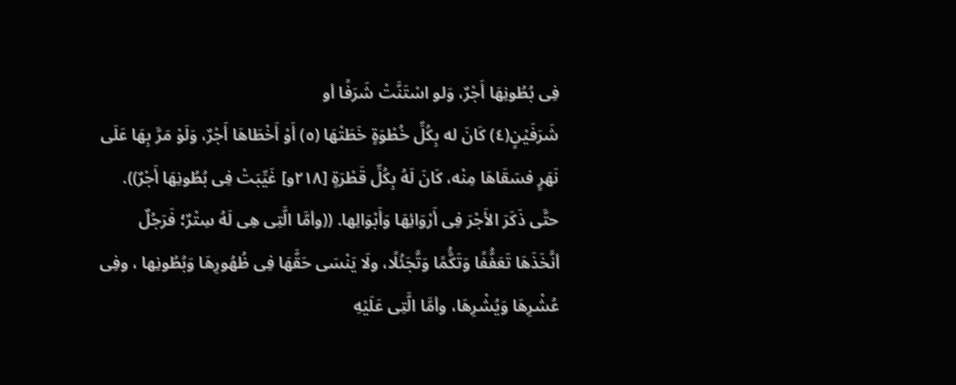فِى بُطُونِهَا أَجْرٌ، وَلو اسْتَنَّتْ شَرَفًا أو
شَرَفَيْنٍ(٤) كَانَ له بِكُلِّ خُطْوَةٍ خَطَتْهَا (٥) أَوْ أَخْطَاهَا أَجْرٌ، وَلَوْ مَرَّ بِهَا عَلَى
نَهَرٍ فسَقَاهَا مِنْه، كَانَ لَهُ بِكُلِّ قَطْرَةٍ [٢١٨و] غَيِّبَتْ فِى بُطُونِهَا أَجْرٌ)).
حتَّى ذَكَرَ الأَجْرَ فِى أَرْوَائِهَا وَأَبْوَالِها. ((وأمَّا الَّتِى هِى لَهُ سِتْرٌ؛ فَرَجُلٌ
أنَّخَذَهَا تَعَفُّفًا وَتَكَُّمًا وَتَّجَئُلًا، ولَا يَنْسَى حَقَّهَا فِى ظُهُورِهَا وَبُطُونِها ، وفِى
عُشْرِهَا وَيُشْرِهَا، وأمَّا الَّتِى عَلَيْهِ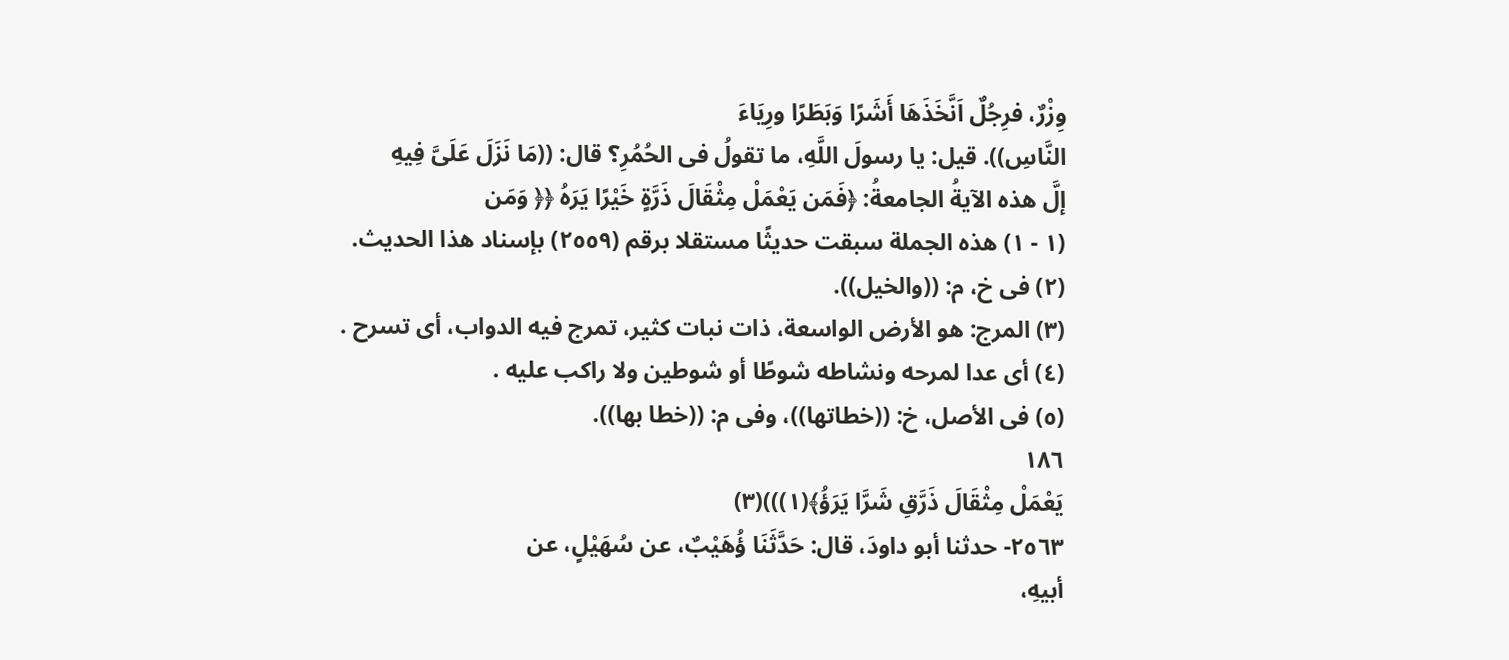وِزْرٌ، فرِجُلٌ اَنَّخَذَهَا أَشَرًا وَبَطَرًا ورِيَاءَ
النَّاسِ)). قيل: يا رسولَ اللَّهِ، ما تقولُ فى الحُمُرِ؟ قال: ((مَا نَزَلَ عَلَىَّ فِيهِ
إلَّ هذه الآيةُ الجامعةُ: ﴿فَمَن يَعْمَلْ مِثْقَالَ ذَرَّةٍ خَيْرًا يَرَهُ ﴿﴿ وَمَن
(١ - ١) هذه الجملة سبقت حديثًا مستقلا برقم (٢٥٥٩) بإسناد هذا الحديث.
(٢) فى خ، م: ((والخيل)).
(٣) المرج: هو الأرض الواسعة، ذات نبات كثير، تمرج فيه الدواب، أى تسرح .
(٤) أى عدا لمرحه ونشاطه شوطًا أو شوطين ولا راكب عليه .
(٥) فى الأصل، خ: ((خطاتها))، وفى م: ((خطا بها)).
١٨٦
يَعْمَلْ مِثْقَالَ ذَرَّقِ شَرَّا يَرَؤُ﴾(١)))(٣)
٢٥٦٣- حدثنا أبو داودَ، قال: حَدَّثَنَا ؤُهَيْبٌ، عن سُهَيْلٍ، عن
أبيهِ،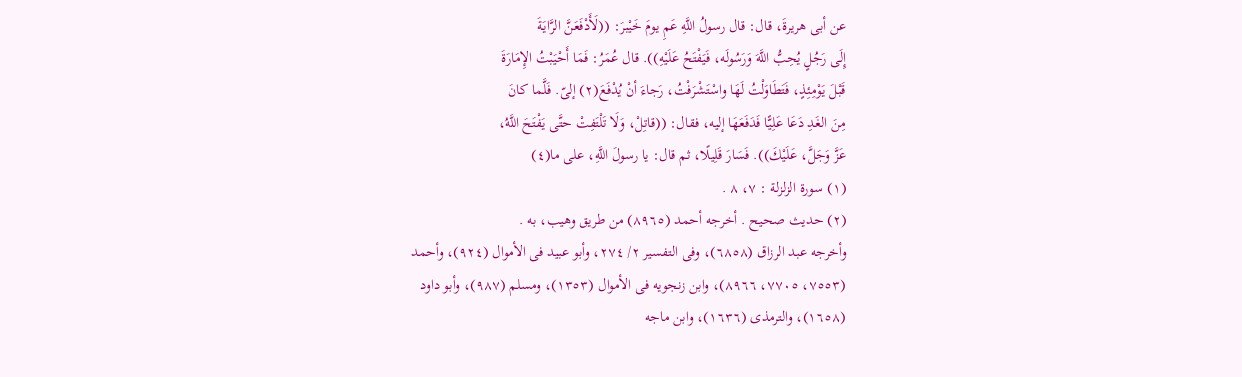عن أبى هريرةَ، قال: قال رسولُ اللَّهِ عَمِ يومَ خَيْبرَ: ((لَأَدْفَعَنَّ الرَّايَةَ
إِلَى رَجُلٍ يُحِبُّ اللَّهَ وَرَسُولَه، فَيَفْتَحُ عَلَيْهِ)). قال عُمَرُ: فَمَا أَحْيَبْتُ الإِمَارَةَ
قَبْلَ يَوْمِئِذٍ، فَتَطَاوَلْتُ لَهَا واسْتَشْرَفْتُ، رَجاءَ أنْ يُدْفَعَ(٢) إلىّ. فَلَّما كانَ
مِنَ الغَدِ دَعَا عَلِيًّا فَدَفَعَهَا إليه، فقال: ((قاتِلْ، وَلَا تَلْتَفِتْ حتَّى يَفْتَحَ اللَّهُ،
عَزَّ وَجَلَّ، عَلَيْكَ)). فَسَارَ قَلِيلًا، ثم قال: يا رسولَ اللَّهِ، على ما(٤)
(١) سورة الزلزلة : ٧، ٨ .
(٢) حديث صحيح . أخرجه أحمد (٨٩٦٥) من طريق وهيب، به .
وأخرجه عبد الرزاق (٦٨٥٨)، وفى التفسير ٢/ ٢٧٤، وأبو عبيد فى الأموال (٩٢٤)، وأحمد
(٧٥٥٣، ٧٧٠٥، ٨٩٦٦)، وابن زنجويه فى الأموال (١٣٥٣)، ومسلم (٩٨٧)، وأبو داود
(١٦٥٨)، والترمذى (١٦٣٦)، وابن ماجه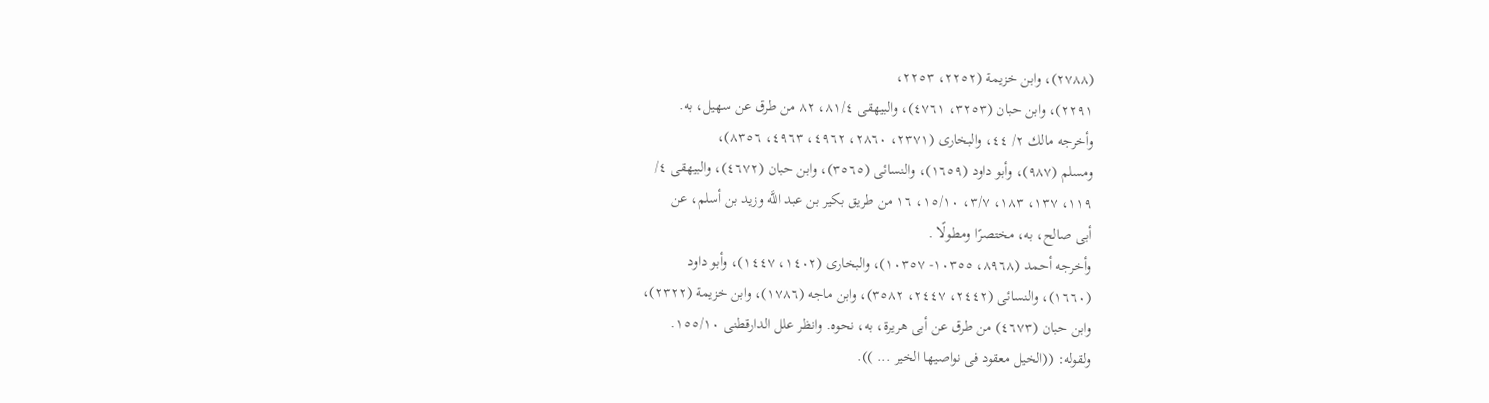(٢٧٨٨)، وابن خزيمة (٢٢٥٢، ٢٢٥٣،
٢٢٩١)، وابن حبان (٣٢٥٣، ٤٧٦١)، والبيهقى ٨١/٤، ٨٢ من طرق عن سهيل، به.
وأخرجه مالك ٢/ ٤٤، والبخارى (٢٣٧١، ٢٨٦٠، ٤٩٦٢، ٤٩٦٣، ٨٣٥٦)،
ومسلم (٩٨٧)، وأبو داود (١٦٥٩)، والنسائى (٣٥٦٥)، وابن حبان (٤٦٧٢)، والبيهقى ٤/
١١٩، ١٣٧، ١٨٣، ٣/٧، ١٥/١٠، ١٦ من طريق بكير بن عبد اللَّه وزيد بن أسلم، عن
أبى صالح، به، مختصرًا ومطولًا .
وأخرجه أحمد (٨٩٦٨، ١٠٣٥٥- ١٠٣٥٧)، والبخارى (١٤٠٢، ١٤٤٧)، وأبو داود
(١٦٦٠)، والنسائى (٢٤٤٢، ٢٤٤٧، ٣٥٨٢)، وابن ماجه (١٧٨٦)، وابن خزيمة (٢٣٢٢)،
وابن حبان (٤٦٧٣) من طرق عن أبى هريرة، به، نحوه. وانظر علل الدارقطنى ١٥٥/١٠.
ولقوله: ((الخيل معقود فى نواصيها الخير ... )).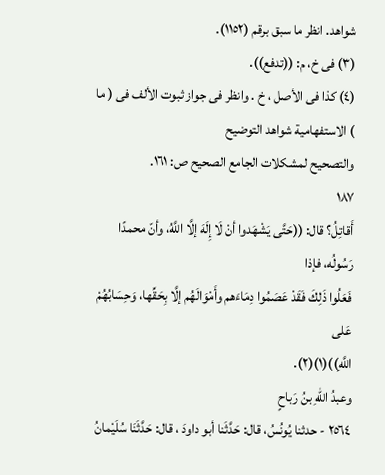شواهد. انظر ما سبق برقم (١١٥٢).
(٣) فى خ، م: ((تدفع)).
(٤) كذا فى الأصل ، خ . وانظر فى جواز ثبوت الألف فى ( ما ) الاستفهامية شواهد التوضيح
والتصحيح لمشكلات الجامع الصحيح ص: ١٦١.
١٨٧
أَقاتِلُ؟ قال: ((حَتَّى يَشْهَدوا أنْ لَا إِلَهَ إلَّا اللَّهُ، وأنّ محمدًا رَسُولُه، فإذا
فَعَلُوا ذَلِكَ فَقَدْ عَصَمُوا دِمَاءَهم وأَمْوَالَهُم إلَّا بِحَقِّها، وَحِسَابُهُمْ عَلى
اللَّهِ))(١)(٢).
وعبدُ اللهِ بنُ رَباحٍ
٢٥٦٤ - حدثنا يُونُسُ، قال: حَدَّثَنا أبو داودَ ، قال: حَدَّثَنَا سُلَيْمانُ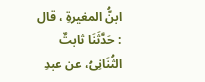ابنُّ المغيرةِ ، قال : حَدَّثَنَا ثابتٌ الثُنَانِىُ، عن عبدِ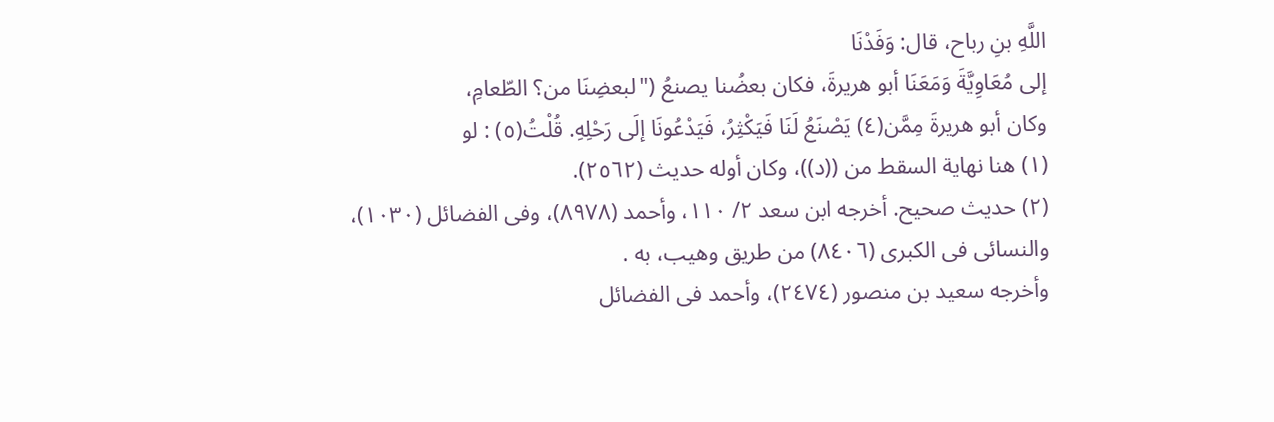اللَّهِ بنِ رباح، قال: وَفَدْنَا
إلى مُعَاوِيَّةَ وَمَعَنَا أبو هريرةَ، فكان بعضُنا يصنعُ ("لبعضِنَا من؟ الطّعامِ،
وكان أبو هريرةَ مِمَّن(٤) يَصْنَعُ لَنَا فَيَكْثِرُ، فَيَدْعُونَا إلَى رَحْلِهِ. قُلْتُ(٥) : لو
(١) هنا نهاية السقط من ((د))، وكان أوله حديث (٢٥٦٢).
(٢) حديث صحيح. أخرجه ابن سعد ٢/ ١١٠، وأحمد (٨٩٧٨)، وفى الفضائل (١٠٣٠)،
والنسائى فى الكبرى (٨٤٠٦) من طريق وهيب، به .
وأخرجه سعيد بن منصور (٢٤٧٤)، وأحمد فى الفضائل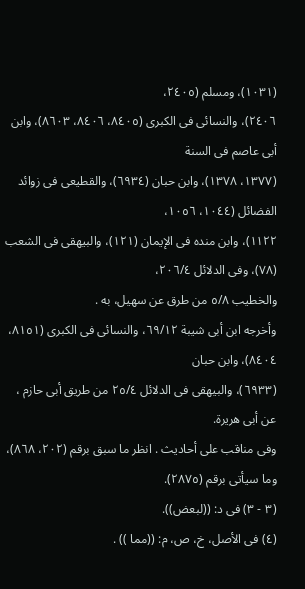(١٠٣١)، ومسلم (٢٤٠٥،
٢٤٠٦)، والنسائى فى الكبرى (٨٤٠٥، ٨٤٠٦، ٨٦٠٣)، وابن أبى عاصم فى السنة
(١٣٧٧، ١٣٧٨)، وابن حبان (٦٩٣٤)، والقطيعى فى زوائد الفضائل (١٠٤٤، ١٠٥٦،
١١٢٢)، وابن منده فى الإيمان (١٢١)، والبيهقى فى الشعب (٧٨)، وفى الدلائل ٢٠٦/٤،
والخطيب ٥/٨ من طرق عن سهيل، به .
وأخرجه ابن أبى شيبة ٦٩/١٢، والنسائى فى الكبرى (٨١٥١، ٨٤٠٤)، وابن حبان
(٦٩٣٣)، والبيهقى فى الدلائل ٢٥/٤ من طريق أبى حازم ، عن أبى هريرة.
وفى مناقب على أحاديث . انظر ما سبق برقم (٢٠٢، ٨٦٨)، وما سيأتى برقم (٢٨٧٥).
(٣ - ٣) فى د: ((لبعض)).
(٤) فى الأصل، خ، ص، م: ((مما )) .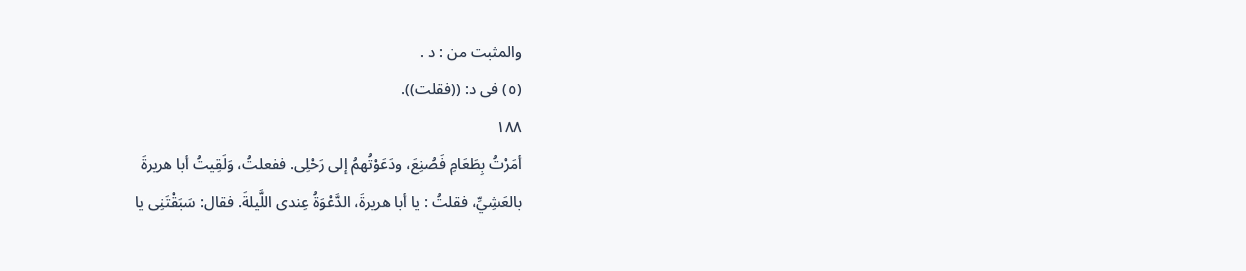والمثبت من : د .
(٥) فى د: ((فقلت)).
١٨٨
أمَرْتُ بِطَعَامِ فَصُنِعَ، ودَعَوْتُهمُ إلى رَحْلِى. ففعلتُ، وَلَقِيتُ أبا هريرةَ
بالعَشِيِّ، فقلتُ : يا أبا هريرةَ، الدَّعْوَةُ عِندى اللَّيلةَ. فقال: سَبَقْتَنِى يا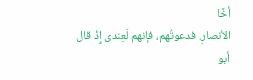أخًا
الأنصارِ. فدعوتُهم، فإنهم لَعِندى إِذْ قال أبو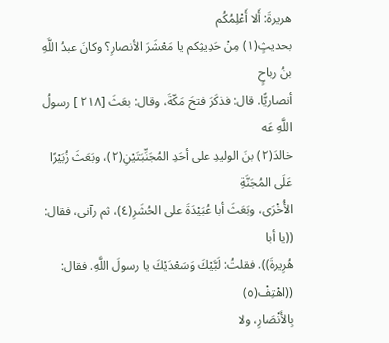هريرةَ: أَلا أَعْلِمُكُم
بحديثٍ(١) مِنْ حَدِيثِكم يا مَعْشَرَ الأنصارِ؟ وكانَ عبدُ اللَّهِ بنُ رباحٍ
أنصاريًّا. قال: فذكَرَ فتحَ مَكّةَ، وقال: بعَثَ [٢١٨ ] رسولُ اللَّهِ عَه
خالدَ(٢) بنَ الوليدِ على أحَدِ المُجَنِّبَتَيْنِ(٢)، وبَعَثَ زُبَيْرًا عَلَى المُجَنَّةِ
الأُخْرَى، وبَعَثَ أبا عُبَيْدَةَ على الحُشَرِ(٤)، ثم رآنى، فقال: ((يا أبا
هُرِيرةَ)). فقلتُ: لَبَّيْكَ وَسَعْدَيْكَ يا رسولَ اللَّهِ. فقال: ((اهْتِفْ(٥)
بِالأَنْصَارِ، ولا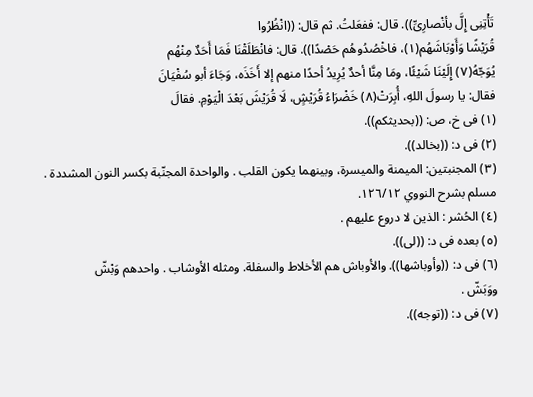تَأْتِنِى إِلَّ بأنْصارِىِّ)). قال: ففعَلتُ. ثم قال: ((انْظُرُوا
قُرَيْشًا وَأَوْبَاشَهُم(١)، فاخْصُدُوهُم حَصْدًا)). قال: فانْطَلَقْنَا فَمَا أَحَدٌ مِنْهُم
يُوَجّهُ(٧) إِلَيْنَا شَيْئًا، ومَا مِنَّا أحدٌ يُرِيدُ أحدًا منهم إلا أَخَذَه، وَجَاءَ أبو سُفْيَانَ
فقال: يا رسولَ اللهِ، أُبِرَتْ(٨) خَضْرَاءُ قُرَيْشٍ، لَا قُرَيْشَ بَعْدَ الْيَوْمِ. فقالَ
(١) فى خ، ص: ((بحدیثکم)).
(٢) فى د: ((بخالد)).
(٣) المجنبتين: الميمنة والميسرة، وبينهما يكون القلب . والواحدة المجنّبة بكسر النون المشددة .
مسلم بشرح النووي ١٢٦/١٢.
(٤) الحُشر : الذين لا دروع عليهم .
(٥) بعده فى د: ((لی)).
(٦) فى د: ((وأوباشها)). والأوباش هم الأخلاط والسفلة. ومثله الأوشاب . واحدهم وَبْشّ
ووَبَشّ .
(٧) فى د: ((توجه)).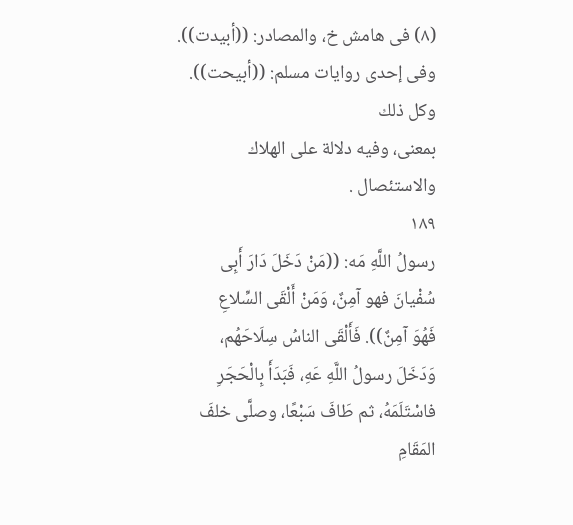(٨) فى هامش خ، والمصادر: ((أبيدت)). وفى إحدى روايات مسلم: ((أبيحت)). وكل ذلك
بمعنى، وفيه دلالة على الهلاك والاستئصال .
١٨٩
رسولُ اللَّهِ مَه: ((مَنْ دَخَلَ دَارَ أَبِى سُفْيانَ فهو آمِنٌ، وَمَنْ أَلْقَى السِّلاعِ
فَهُوَ آمِنٌ)). فَأَلْقَى الناسُ سِلَاحَهُم، وَدَخَلَ رسولُ اللَّهِ عَهِ، فَبَدَأَ بِالْحَجَرِ
فاسْتَلَمَهُ، ثم طَافَ سَبْعًا، وصلَّى خلفَ المَقَامِ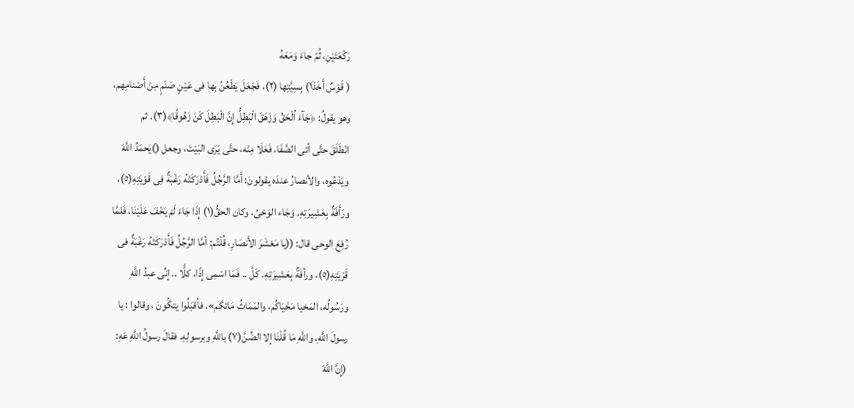رَكْعَتَيْنِ، ثُمّ جاءَ وَمَعَهُ
( قَوْسٌ أَخَذ١َ) بِسِيَّتِها (٢)، فَجَعَلَ يَطْعُنُ بِها فى عَيْنٍ صَنَمٍ مِنْ أَصْنامِهم،
وهو يقولُ: ﴿جَآءَ اُلْحَقُ وَزَهَقَ الْبَطِلُّ إِنَّ الْبَطِلَ كَنَ زَهُوقًا﴾(٣). ثم
انْطَلَقَ حتَّى أتى الصَّفَا، فَعَلَا مِنْه، حتَّى يَرَى البَيْتَ، وجعل ()يَحمَدُ اللَّهَ
ويَدْعُوه، والأنصارُ عندَه يقولونَ: أَمَّا الرَّجُلُ فَأَدْرَكَتْهُ رَغْبَةٌ فِى قَوْيَتِهِ(٥)،
ورَأَفَةٌ بِعَشِيرَتِهِ. وَجَاء الوَحْىُ، وكان الحقُّ(١) إِذَا جَاءَ لَمْ يَخْفَ عَلَيْنَا، فَلمَّا
رُفِعَ الوحى قال: ((يا مَعْشَرَ الأَنصَارِ، قُلْتُم: أمَّا الرَّجُلُ فَأَدْرَكَتْهُ رَغْبَةٌ فى
قَرْيَتِهِ(٥)، ورأفَةٌ بِعَشِيرَتِهِ. كَلَّ .. فَمَا اسْمِى إِذًا، كلًّا .. إنِّى عبدُ اللَّهِ
ورَسُولُه، المَخیا مَخْیَاكُم، والمَمَاثُ مَاتگم». فأقبَلُوا یتگُونَ ، وقالوا : یا
رسولَ اللَّهِ، واللَّهِ مَا قُلْنَا إلا الضِّنَّ(٧) باللَّهِ وبرسولِهِ. فقالَ رسولُ اللَّهِ عَهِ:
(إِنَّ اللَّهَ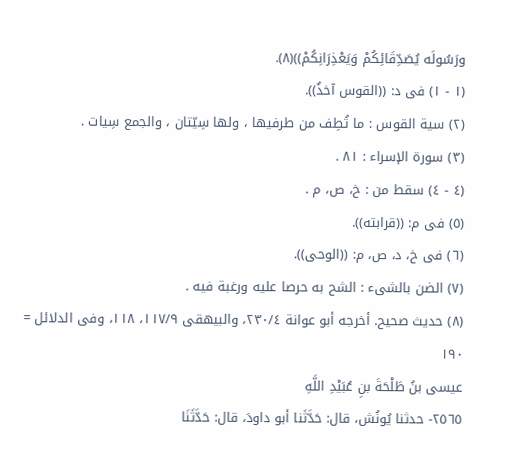ورَسُولَه يُصَدِّقَائِكُمْ وَيَعْذِرَانِكُمْ))(٨).
(١ - ١) فى د: ((القوس آخذٌ)).
(٢) سية القوس : ما تُطِف من طرفيها ، ولها سِيّتان ، والجمع سِيات .
(٣) سورة الإسراء : ٨١ .
(٤ - ٤) سقط من : خ، ص، م .
(٥) فى م: ((قرابته)).
(٦) فى خ، د، ص، م: ((الوحى)).
(٧) الضن بالشىء : الشح به حرصا عليه ورغبة فيه .
(٨) حديث صحيح. أخرجه أبو عوانة ٢٣٠/٤، والبيهقى ١١٧/٩، ١١٨، وفى الدلائل =
١٩٠
عيسى بنُ طَلْحَةَ بنِ عُبَيْدِ اللَّهِ
٢٥٦٥- حدثنا يُونُش، قال: حَدَّثَنا أبو داودَ، قال: حَدَّثَنَا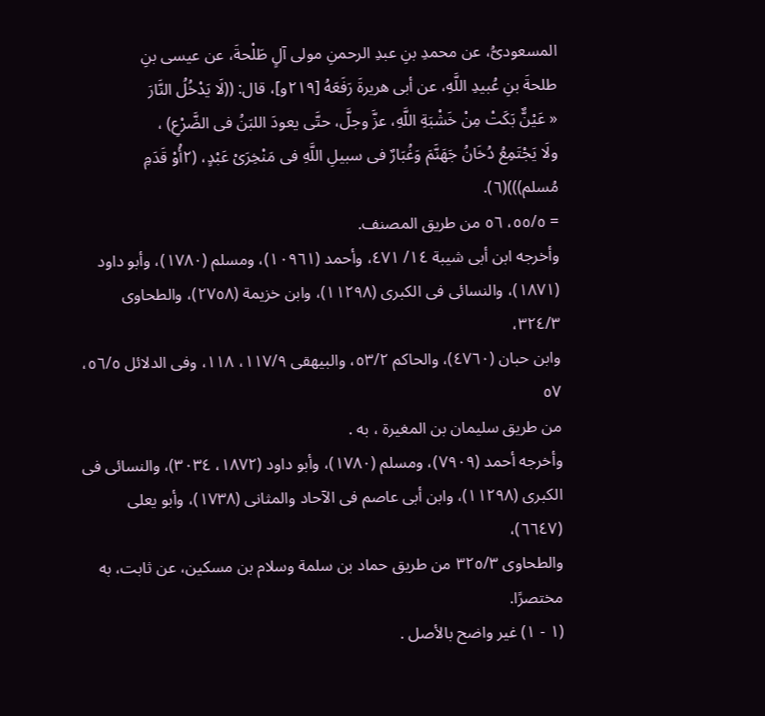المسعودىُّ، عن محمدِ بنِ عبدِ الرحمنِ مولى آلٍ طَلْحةَ، عن عيسى بنِ
طلحةَ بنِ عُبيدِ اللَّهِ، عن أبى هريرةَ رَفَعَهُ [٢١٩و]، قال: ((لَا يَدْخُلُ النَّارَ
« عَيْنٌّ بَكَتْ مِنْ خَشْبَةِ اللَّهِ، عزَّ وجلَّ، حتَّى يعودَ اللبَنُ فى الضَّرْعِ) ،
ولَا يَجْتَمِعُ دُخَانُ جَهَنَّمَ وَغُبَارٌ فى سبيلِ اللَّهِ فى مَنْخِرَىْ عَبْدٍ، (٢أُوْ قَدَمِ
مُسلم)))(٦).
= ٥٥/٥، ٥٦ من طريق المصنف.
وأخرجه ابن أبى شيبة ١٤/ ٤٧١، وأحمد (١٠٩٦١)، ومسلم (١٧٨٠)، وأبو داود
(١٨٧١)، والنسائى فى الكبرى (١١٢٩٨)، وابن خزيمة (٢٧٥٨)، والطحاوى ٣٢٤/٣،
وابن حبان (٤٧٦٠)، والحاكم ٥٣/٢، والبيهقى ١١٧/٩، ١١٨، وفى الدلائل ٥٦/٥، ٥٧
من طريق سليمان بن المغيرة ، به .
وأخرجه أحمد (٧٩٠٩)، ومسلم (١٧٨٠)، وأبو داود (١٨٧٢، ٣٠٣٤)، والنسائى فى
الكبرى (١١٢٩٨)، وابن أبى عاصم فى الآحاد والمثانى (١٧٣٨)، وأبو يعلى (٦٦٤٧)،
والطحاوى ٣٢٥/٣ من طريق حماد بن سلمة وسلام بن مسكين، عن ثابت، به مختصرًا.
(١ - ١) غير واضح بالأصل .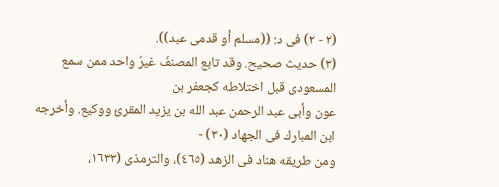(٢ - ٢) فى د: ((مسلم أو قدمی عبد)).
(٣) حديث صحيح. وقد تابع المصنفَ غيرُ واحد ممن سمع المسعودى قبل اختلاطه كجعفر بن
عون وأبى عبد الرحمن عبد الله بن يزيد المقرئ ووكيع. وأخرجه ابن المبارك فى الجهاد (٣٠) -
ومن طريقه هناد فى الزهد (٤٦٥)، والترمذى (١٦٣٣،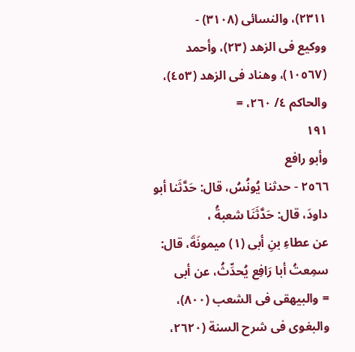٢٣١١)، والنسائى (٣١٠٨) -
ووكيع فى الزهد (٢٣)، وأحمد (١٠٥٦٧)، وهناد فى الزهد (٤٥٣)، والحاكم ٤/ ٢٦٠، =
١٩١
وأبو رافع
٢٥٦٦ - حدثنا يُونُسُ، قال: حَدَّثَنا أبو داودَ، قال: حَدَّثَنَا شعبةُ ،
عن عطاءِ بنِ أبى (١) ميمونَةَ، قال: سمِعتُ أبا رَافِع يُحدِّثُ، عن أبى
= والبيهقى فى الشعب (٨٠٠)، والبغوى فى شرح السنة (٢٦٢٠،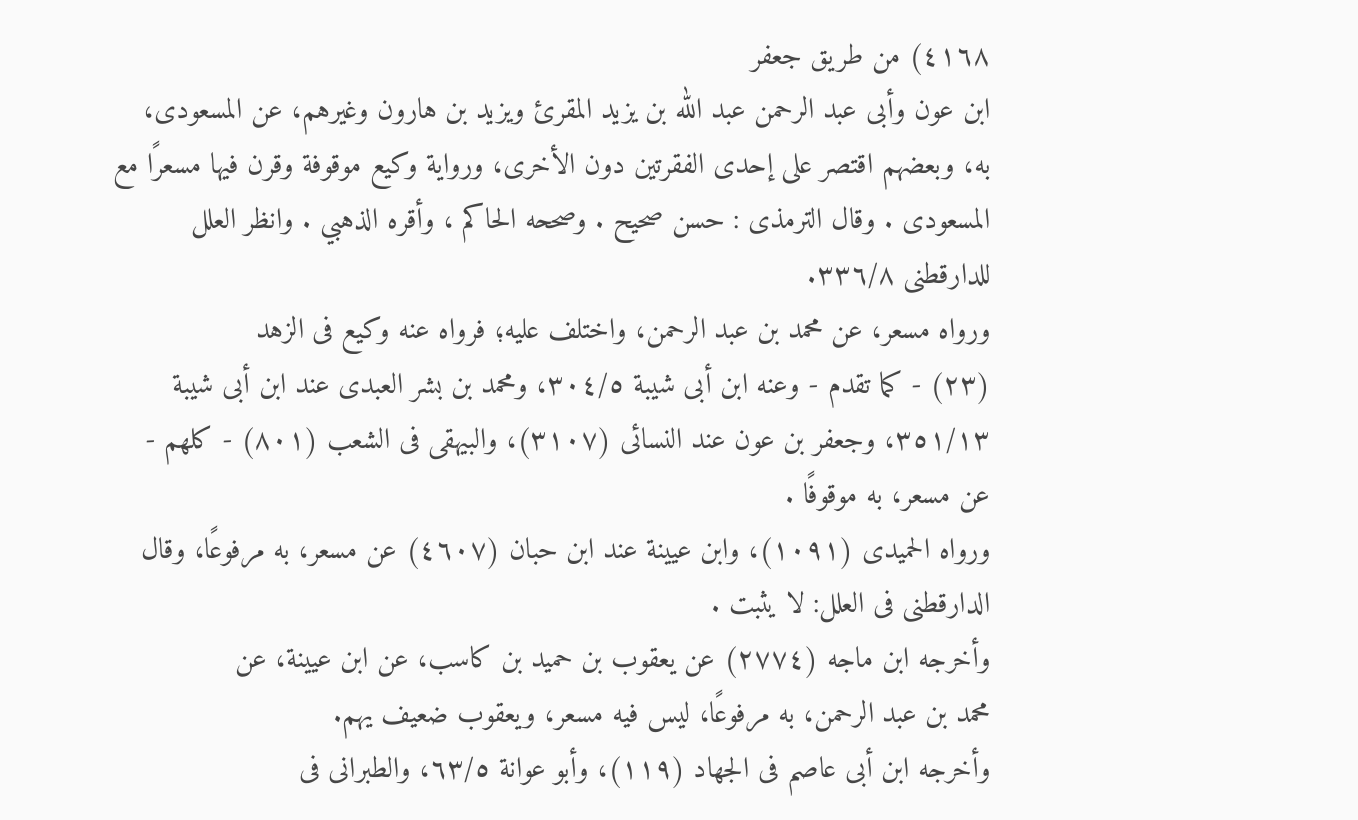٤١٦٨) من طريق جعفر
ابن عون وأبى عبد الرحمن عبد الله بن يزيد المقرئ ويزيد بن هارون وغيرهم، عن المسعودى،
به، وبعضهم اقتصر على إحدى الفقرتين دون الأخرى، ورواية وكيع موقوفة وقرن فيها مسعرًا مع
المسعودى . وقال الترمذى : حسن صحيح . وصححه الحاكم ، وأقره الذهبي . وانظر العلل
للدارقطنى ٣٣٦/٨.
ورواه مسعر، عن محمد بن عبد الرحمن، واختلف عليه؛ فرواه عنه وكيع فى الزهد
(٢٣) - كما تقدم - وعنه ابن أبى شيبة ٣٠٤/٥، ومحمد بن بشر العبدى عند ابن أبى شيبة
٣٥١/١٣، وجعفر بن عون عند النسائى (٣١٠٧)، والبيهقى فى الشعب (٨٠١) - كلهم -
عن مسعر، به موقوفًا .
ورواه الحمیدی (١٠٩١)، وابن عيينة عند ابن حبان (٤٦٠٧) عن مسعر، به مرفوعًا، وقال
الدارقطنى فى العلل: لا يثبت .
وأخرجه ابن ماجه (٢٧٧٤) عن يعقوب بن حميد بن كاسب، عن ابن عيينة، عن
محمد بن عبد الرحمن، به مرفوعًا، ليس فيه مسعر، ويعقوب ضعيف يهم.
وأخرجه ابن أبى عاصم فى الجهاد (١١٩)، وأبو عوانة ٦٣/٥، والطبرانى فى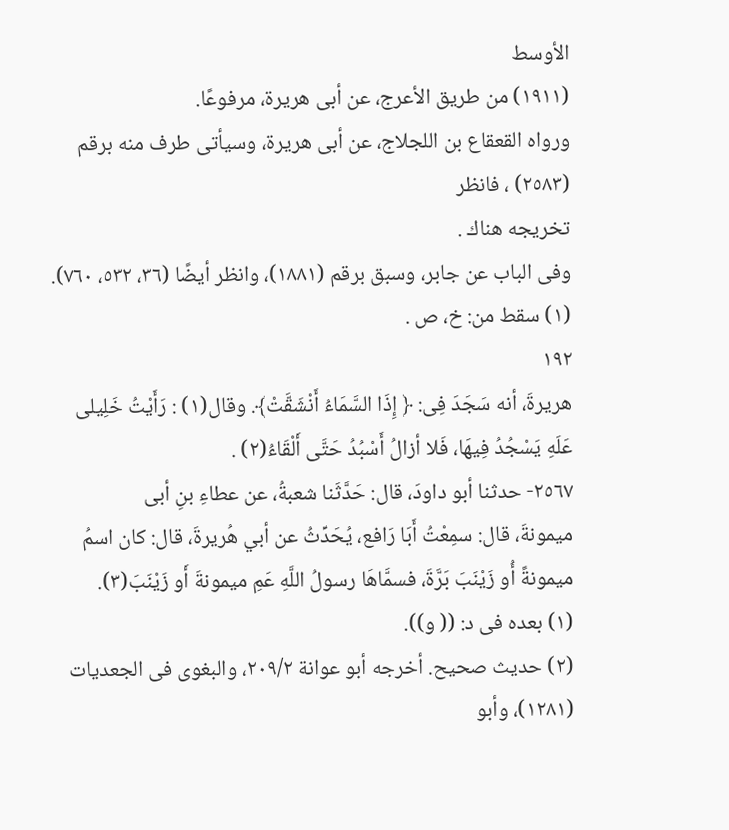الأوسط
(١٩١١) من طريق الأعرج، عن أبى هريرة، مرفوعًا.
ورواه القعقاع بن اللجلاج، عن أبى هريرة، وسيأتى طرف منه برقم (٢٥٨٣) ، فانظر
تخريجه هناك .
وفى الباب عن جابر، وسبق برقم (١٨٨١)، وانظر أيضًا (٣٦، ٥٣٢، ٧٦٠).
(١) سقط من: خ، ص .
١٩٢
هريرةَ، أنه سَجَدَ فِى: ﴿ إِذَا السَّمَاءُ أَنْشَقَّتْ﴾. وقال(١) : رَأَيْتُ خَلِيلى
عَلَهِ يَسْجُدُ فِيهَا، فَلا أزالُ أَسْبُدُ حَتَّى أَلْقَاءُ(٢) .
٢٥٦٧- حدثنا أبو داودَ، قال: حَدَّثَنا شعبةُ، عن عطاءِ بنِ أبى
ميمونةَ، قال: سمِعْتُ أَبَا رَافع، يُحَدِّثُ عن أبي هُريرةَ، قال: كان اسمُ
ميمونةً أُو زَيْنَبَ بَرَّةَ، فسمَّاهَا رسولُ اللَّهِ عَمِ ميمونةَ أَو زَيْنَبَ(٣).
(١) بعده فى د: (( و)).
(٢) حديث صحيح. أخرجه أبو عوانة ٢٠٩/٢، والبغوى فى الجعديات (١٢٨١)، وأبو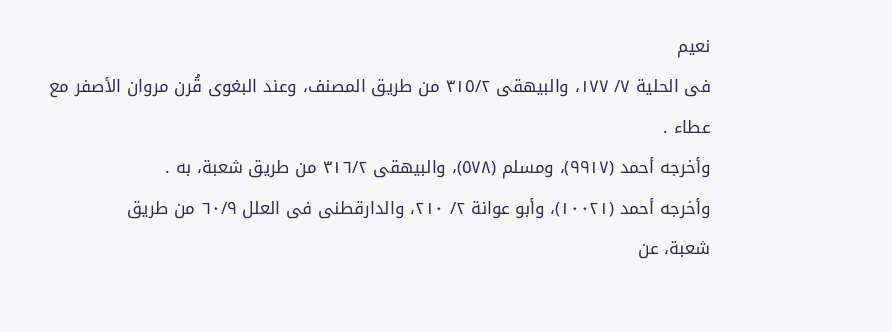نعيم
فى الحلية ٧/ ١٧٧، والبيهقى ٣١٥/٢ من طريق المصنف، وعند البغوى قُرن مروان الأصفر مع
عطاء .
وأخرجه أحمد (٩٩١٧)، ومسلم (٥٧٨)، والبيهقى ٣١٦/٢ من طريق شعبة، به .
وأخرجه أحمد (١٠٠٢١)، وأبو عوانة ٢/ ٢١٠، والدارقطنى فى العلل ٦٠/٩ من طريق
شعبة، عن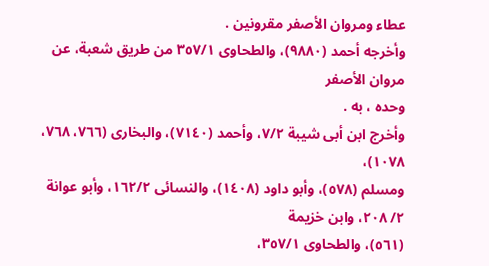عطاء ومروان الأصفر مقرونين .
وأخرجه أحمد (٩٨٨٠)، والطحاوى ٣٥٧/١ من طريق شعبة، عن مروان الأصفر
وحده ، به .
وأخرج ابن أبى شيبة ٧/٢، وأحمد (٧١٤٠)، والبخارى (٧٦٦، ٧٦٨، ١٠٧٨)،
ومسلم (٥٧٨)، وأبو داود (١٤٠٨)، والنسائى ١٦٢/٢، وأبو عوانة ٢/ ٢٠٨، وابن خزيمة
(٥٦١)، والطحاوى ٣٥٧/١،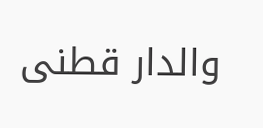والدار قطنى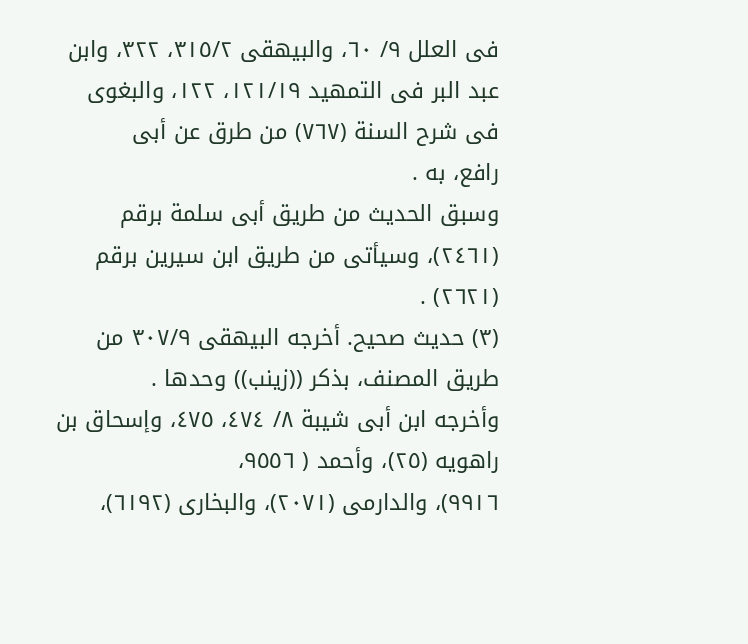فى العلل ٩/ ٦٠، والبيهقى ٣١٥/٢، ٣٢٢، وابن
عبد البر فى التمهيد ١٢١/١٩، ١٢٢، والبغوى فى شرح السنة (٧٦٧) من طرق عن أبى
رافع، به .
وسبق الحديث من طريق أبى سلمة برقم (٢٤٦١)، وسيأتى من طريق ابن سيرين برقم
(٢٦٢١) .
(٣) حديث صحيح. أخرجه البيهقى ٣٠٧/٩ من طريق المصنف، بذكر ((زينب)) وحدها .
وأخرجه ابن أبى شيبة ٨/ ٤٧٤، ٤٧٥، وإسحاق بن راهويه (٢٥)، وأحمد ( ٩٥٥٦،
٩٩١٦)، والدارمى (٢٠٧١)، والبخارى (٦١٩٢)،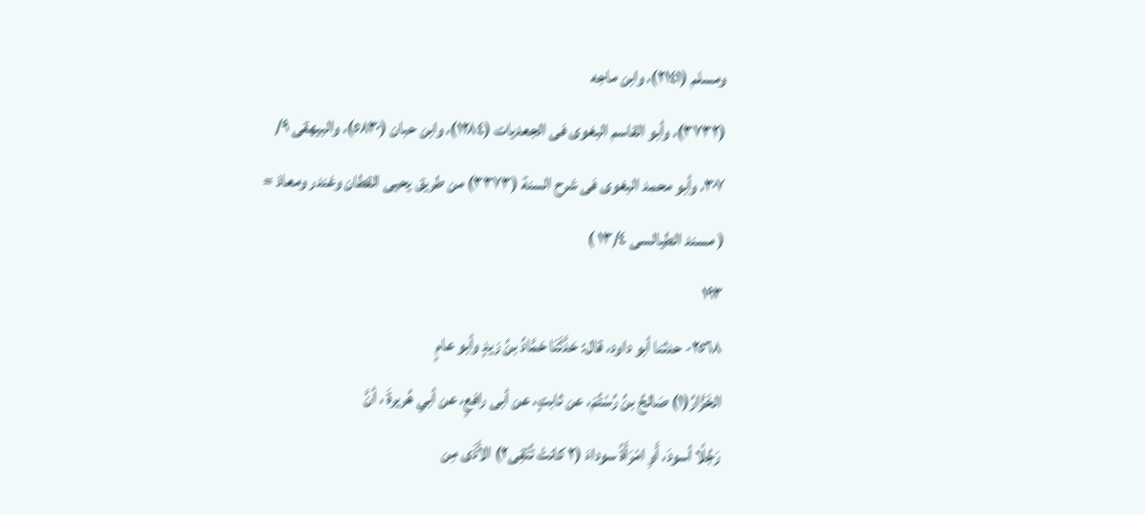ومسلم (٢١٤١)، وابن ماجه
(٣٧٣٢)، وأبو القاسم البغوى فى الجعديات (١٢٨٤)، وابن حبان (٥٨٣٠)، والبيهقى ٩/
٣٠٧، وأبو محمد البغوى فى شرح السنة (٣٣٧٣) من طريق يحيى القطان وغندر ومعاذ =
( مسند الطيالسى ١٣/٤ )
١٩٣
٢٥٦٨- حدثنا أبو داود، قال: حَدَّثَنَا حَمَّادُ بنُ زيدٍ وأبو عامٍ
الخَزَّارُ(١) صَالحُ بنُ رُسْتُمَ، عن ثابتٍ، عن أبى رافعٍ، عن أبي هُريرةَ ، أنَّ
رَجُلًا أسودَ، أَوِ امْرَأَةً سوداءَ (٢ كانتْ تُنْقِى٢) الأَذَى مِن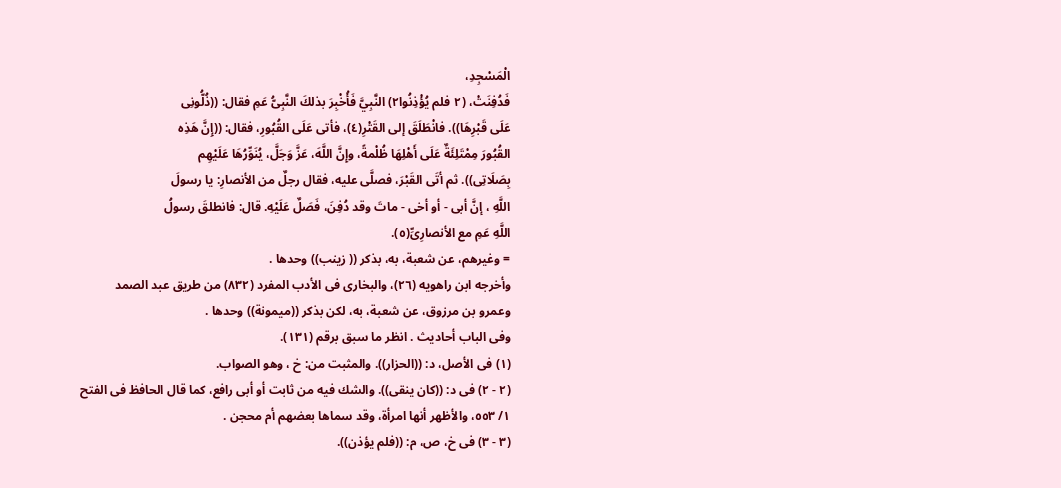الْمَسْجِدِ،
فَدُفِنَتْ، (٢ فلم يُؤْذِنُوا٢) النَّبِيَّ فَأُخْبِرَ بذلكَ النَّبِىُّ عَمِ فقال: ((ذُلُّونِى
عَلَى قَبْرِهَا)). فانْطَلَقَ إلى القَتْرِ(٤)، فأتى عَلَى القُبُورِ، فقال: ((إِنَّ هَذِه
القُبُورَ مِمْتَلِئَةٌ عَلَى أَهْلِهَا ظُلْمةً، وإِنَّ اللَّهَ، عَزَّ وَجَلَّ، يُنَوِّرُهَا عَلَيْهِم
بِصَلَاتِى)). ثم أتَى القَبْرَ، فصلَّى عليه، فقال رجلٌ من الأنصارِ: يا رسولَ
اللَّهِ ، إنَّ أبى - أو أخى - ماتَ وقد دُفِنَ، فَصَلٌ عَلَيْهِ. قال: فانطلقَ رسولُ
اللَّهِ عَمِ مع الأنصارِىِّ(٥).
= وغيرهم، عن شعبة، به، بذکر (( زينب)) وحدها .
وأخرجه ابن راهويه (٢٦)، والبخارى فى الأدب المفرد (٨٣٢) من طريق عبد الصمد
وعمرو بن مرزوق، عن شعبة، به، لكن بذكر ((ميمونة)) وحدها .
وفى الباب أحاديث . انظر ما سبق برقم (١٣١).
(١) فى الأصل، د: ((الحزار)). والمثبت من: خ ، وهو الصواب.
(٢ - ٢) فى د: ((كان ينقى)). والشك فيه من ثابت أو أبى رافع، كما قال الحافظ فى الفتح
١/ ٥٥٣، والأظهر أنها امرأة، وقد سماها بعضهم أم محجن .
(٣ - ٣) فى خ، ص، م: ((فلم يؤذن)).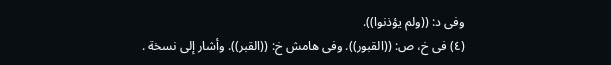وفى د: ((ولم يؤذنوا)).
(٤) فى خ، ص: ((القبور)). وفى هامش خ: ((القبر)). وأشار إلى نسخة .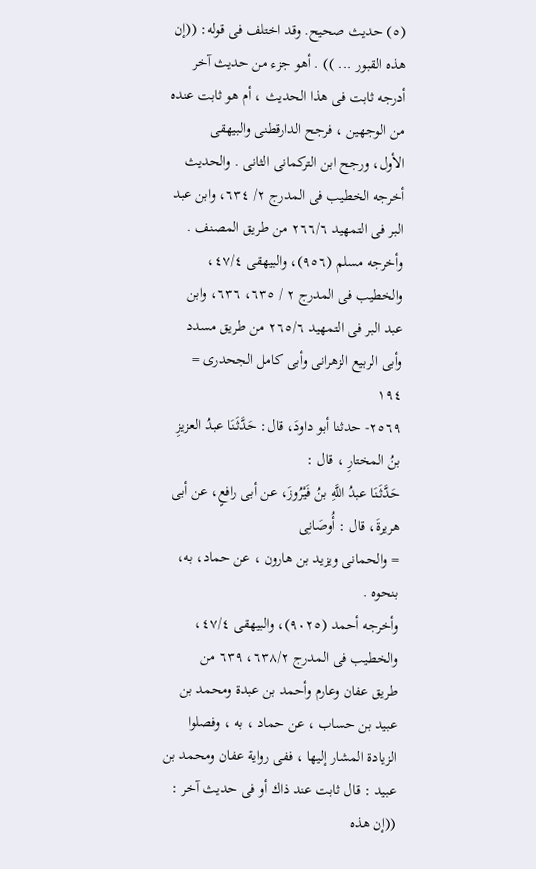(٥) حديث صحيح. وقد اختلف فى قوله: ((إن هذه القبور ... )) . أهو جزء من حديث آخر
أدرجه ثابت فى هذا الحديث ، أم هو ثابت عنده من الوجهين ، فرجح الدارقطنى والبيهقى
الأول، ورجح ابن التركمانى الثانى . والحديث أخرجه الخطيب فى المدرج ٢/ ٦٣٤، وابن عبد
البر فى التمهيد ٢٦٦/٦ من طريق المصنف .
وأخرجه مسلم (٩٥٦)، والبيهقى ٤٧/٤، والخطيب فى المدرج ٢ / ٦٣٥، ٦٣٦، وابن
عبد البر فى التمهيد ٢٦٥/٦ من طريق مسدد وأبى الربيع الزهرانى وأبى كامل الجحدرى =
١٩٤
٢٥٦٩- حدثنا أبو داودَ، قال: حَدَّثَنَا عبدُ العزيزِ بنُ المختارِ ، قال :
حَدَّثَنَا عبدُ اللَّهِ بنُ فَيْرُوزَ، عن أبى رافعٍ، عن أبى هريرةَ، قال : أُوصَانِى
= والحمانى ويزيد بن هارون ، عن حماد، به، بنحوه .
وأخرجه أحمد (٩٠٢٥)، والبيهقى ٤٧/٤، والخطيب فى المدرج ٦٣٨/٢، ٦٣٩ من
طريق عفان وعارم وأحمد بن عبدة ومحمد بن عبيد بن حساب ، عن حماد ، به ، وفصلوا
الزيادة المشار إليها ، ففى رواية عفان ومحمد بن عبيد : قال ثابت عند ذاك أو فى حديث آخر :
((إن هذه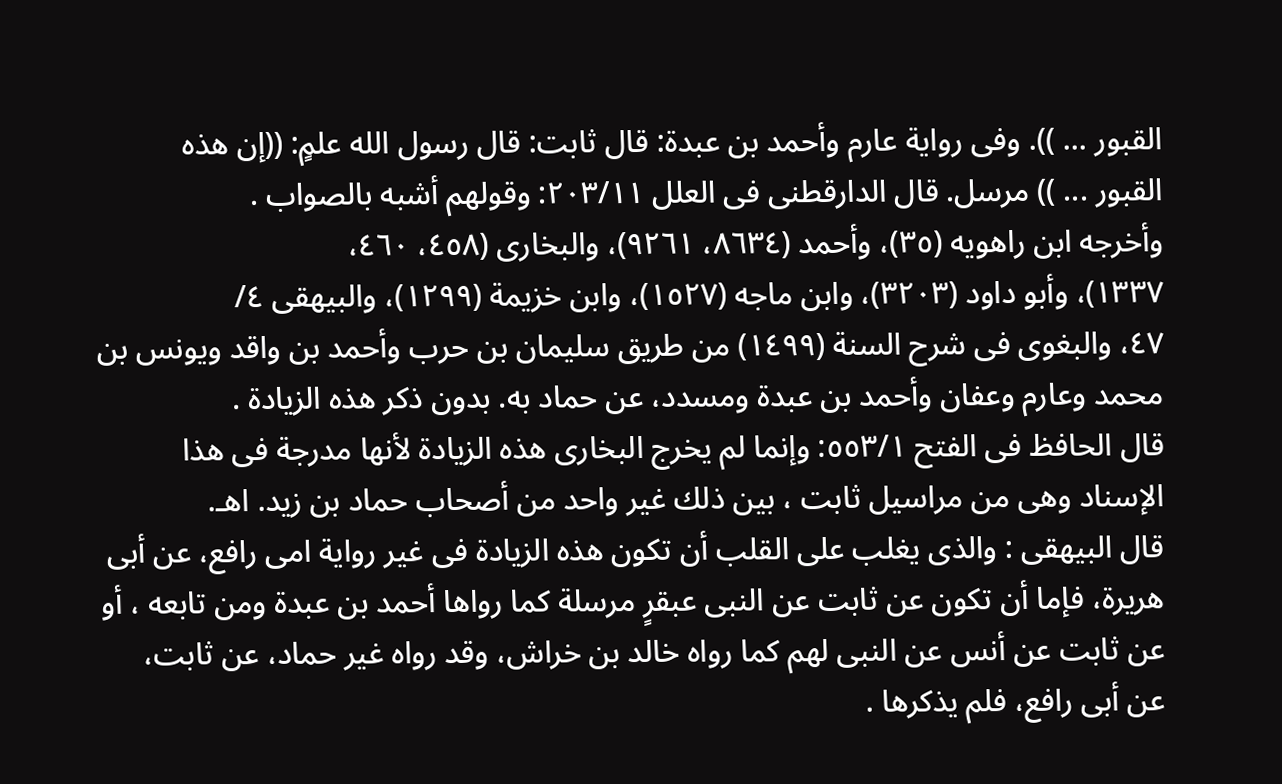القبور ... )). وفى رواية عارم وأحمد بن عبدة: قال ثابت: قال رسول الله علمٍ: ((إن هذه
القبور ... )) مرسل. قال الدارقطنى فى العلل ٢٠٣/١١: وقولهم أشبه بالصواب .
وأخرجه ابن راهويه (٣٥)، وأحمد (٨٦٣٤، ٩٢٦١)، والبخارى (٤٥٨، ٤٦٠،
١٣٣٧)، وأبو داود (٣٢٠٣)، وابن ماجه (١٥٢٧)، وابن خزيمة (١٢٩٩)، والبيهقى ٤/
٤٧، والبغوی فی شرح السنة (١٤٩٩) من طريق سلیمان بن حرب وأحمد بن واقد ويونس بن
محمد وعارم وعفان وأحمد بن عبدة ومسدد، عن حماد به. بدون ذكر هذه الزيادة .
قال الحافظ فى الفتح ٥٥٣/١: وإنما لم يخرج البخارى هذه الزيادة لأنها مدرجة فى هذا
الإسناد وهى من مراسيل ثابت ، بين ذلك غير واحد من أصحاب حماد بن زيد. اهـ.
قال البيهقى : والذی یغلب على القلب أن تكون هذه الزيادة فی غیر رواية امی رافع، عن أبى
هريرة، فإما أن تكون عن ثابت عن النبى عبقرٍ مرسلة كما رواها أحمد بن عبدة ومن تابعه ، أو
عن ثابت عن أنس عن النبى لهم كما رواه خالد بن خراش، وقد رواه غير حماد، عن ثابت،
عن أبی رافع، فلم يذكرها .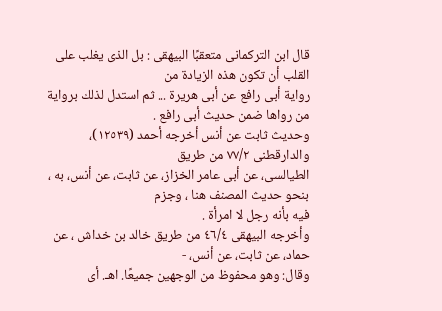قال ابن التركمانى متعقبًا البيهقى : بل الذى يغلب على القلب أن تكون هذه الزيادة من
رواية أبى رافع عن أبى هريرة ... ثم استدل لذلك برواية من رواها ضمن حديث أبى رافع .
وحديث ثابت عن أنس أخرجه أحمد (١٢٥٣٩)، والدارقطنى ٧٧/٢ من طريق
الطيالسى، عن أبى عامر الخزاز، عن ثابت، عن أنس، به ، بنحو حديث المصنف هنا ، وجزم
فيه بأنه رجل لا امرأة .
وأخرجه البيهقى ٤٦/٤ من طريق خالد بن خداش ، عن حماد، عن ثابت، عن أنس، -
وقال: وهو محفوظ من الوجهين جميعًا. اهـ. أى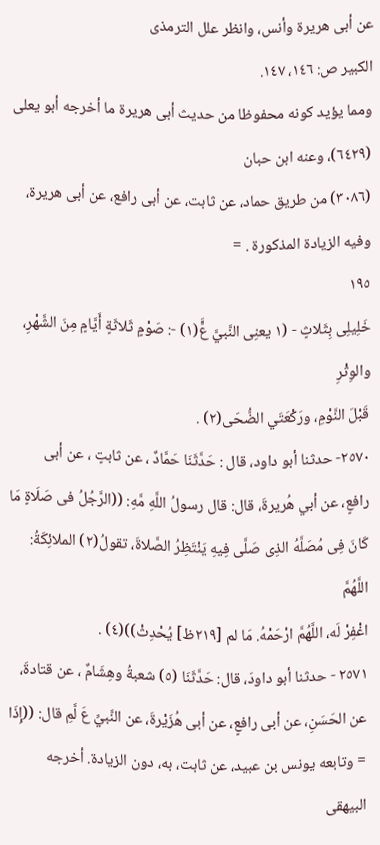عن أبى هريرة وأنس، وانظر علل الترمذى
الكبير ص: ١٤٦، ١٤٧.
ومما يؤيد کونه محفوظا من حديث أبى هريرة ما أخرجه أبو يعلى (٦٤٢٩)، وعنه ابن حبان
(٣٠٨٦) من طريق حماد، عن ثابت، عن أبى رافع، عن أبى هريرة، وفيه الزيادة المذكورة . =
١٩٥
خَلِيلِى بِثَلاثٍ - (١ يعنِى النَّبيَّ عٍَّ(١) -: صَوْمٍ ثَلاثَةٍ أَيَّامٍ مِنَ الشَّهْرِ، والوِثْرِ
قَبْلَ النَّوْمِ، ورَكْعَتَي الضُّحَى(٢) .
٢٥٧٠- حدثنا أبو داود، قال : حَدَّثَنَا حَمَّادٌ ، عن ثابتٍ ، عن أبى
رافعٍ، عن أبي هُريرةَ، قال: قال رسولُ اللَّهِ مَّهِ: ((الرَّجُلُ فى صَلَاةٍ مَا
كَانَ فِى مُصَلَّهُ الذِى صَلَّى فِيهِ يَنْتَظِرُ الصَّلاةَ، تقولُ(٢) الملائِكَةُ: اللَّهُمَّ
اغْفِرْ لَه، اللَّهُمَّ ارْحَمْهُ. مَا لم [٢١٩ظ] يُحْدِثْ))(٤) .
٢٥٧١ - حدثنا أبو داودَ، قال: حَدَّثَنَا (٥) شعبةُ وهِشَامٌ ، عن قتادةَ،
عن الحَسَنِ، عن أبى رافعٍ، عن أبى هُزَيْرةَ، عن النَّبيِّ عَ لَّمِ قال: ((إِذَا
= وتابعه يونس بن عبيد، عن ثابت، به، دون الزيادة. أخرجه البيهقى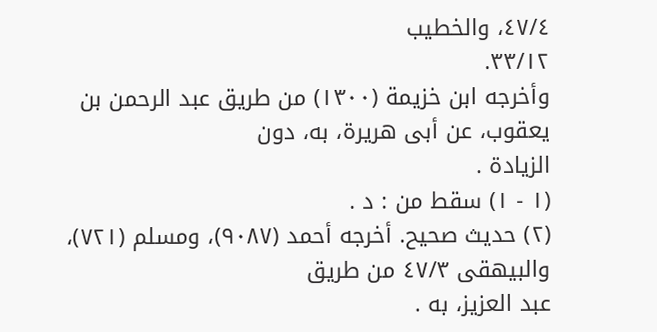٤٧/٤، والخطيب
٣٣/١٢.
وأخرجه ابن خزيمة (١٣٠٠) من طريق عبد الرحمن بن يعقوب، عن أبى هريرة، به، دون
الزيادة .
(١ - ١) سقط من : د .
(٢) حديث صحيح. أخرجه أحمد (٩٠٨٧)، ومسلم (٧٢١)، والبيهقى ٤٧/٣ من طريق
عبد العزيز، به .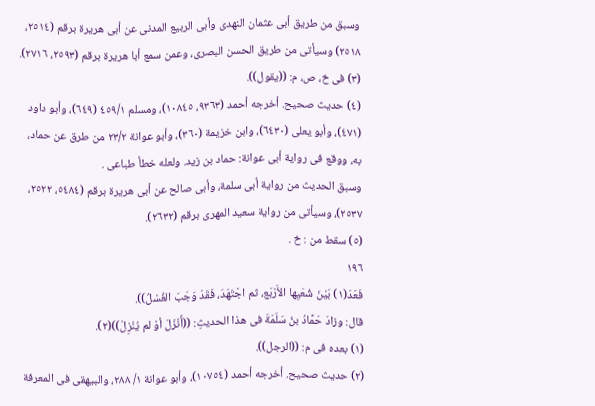وسبق من طريق أبى عثمان النهدى وأبى الربيع المدنى عن أبى هريرة برقم (٢٥١٤،
٢٥١٨) وسيأتى من طريق الحسن البصرى، وعمن سمع أبا هريرة برقم (٢٥٩٣، ٢٧١٦).
(٣) فى خ، ص، م: ((يقول)).
(٤) حديث صحيح. أخرجه أحمد (٩٣٦٣، ١٠٨٤٥)، ومسلم ٤٥٩/١ (٦٤٩)، وأبو داود
(٤٧١)، وأبو يعلى (٦٤٣٠)، وابن خزيمة (٣٦٠)، وأبو عوانة ٢٣/٢ من طرق عن حماد،
به، ووقع فى رواية أبى عوانة: حماد بن زيد. ولعله خطأ طباعى .
وسبق الحديث من رواية أبى سلمة، وأبى صالح عن أبى هريرة برقم (٥٤٨٤، ٢٥٢٢،
٢٥٣٧)، وسيأتى من رواية سعيد المهرى برقم (٢٦٣٢).
(٥) سقط من : خ .
١٩٦
فَعَدَ(١) بَيْنَ شُعَيِها الأَرْبَع، ثم اجْتَهَدَ، فَقَدْ وَجَبَ الغُسْلُ)).
قال: وزادَ حَمَّادُ بنُ سَلَمَةَ فى هذا الحديثِ: ((أَنْزَلَ أوْ لم يُنْزِلْ))(٢).
(١) بعده فى م: ((الرجل)).
(٢) حديث صحيح. أخرجه أحمد (١٠٧٥٤)، وأبو عوانة ١/ ٢٨٨، والبيهقى فى المعرفة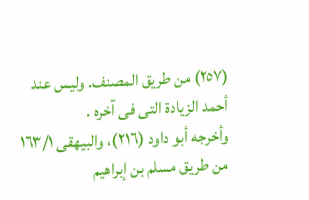(٢٥٧) من طريق المصنف. وليس عند أحمد الزيادة التى فى آخره .
وأخرجه أبو داود (٢١٦)، والبيهقى ١٦٣/١ من طريق مسلم بن إبراهيم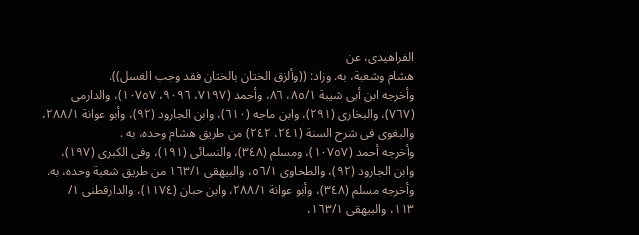الفراهيدى، عن
هشام وشعبة، به. وزاد: ((وألزق الختان بالختان فقد وجب الغسل)).
وأخرجه ابن أبى شيبة ٨٥/١، ٨٦، وأحمد (٧١٩٧، ٩٠٩٦، ١٠٧٥٧)، والدارمى
(٧٦٧)، والبخارى (٢٩١)، وابن ماجه (٦١٠)، وابن الجارود (٩٢)، وأبو عوانة ٢٨٨/١،
والبغوى فى شرح السنة (٢٤١، ٢٤٢) من طريق هشام وحده، به .
وأخرجه أحمد (١٠٧٥٧)، ومسلم (٣٤٨)، والنسائى (١٩١)، وفى الكبرى (١٩٧)،
وابن الجارود (٩٢)، والطحاوى ٥٦/١، والبيهقى ١٦٣/١ من طريق شعبة وحده، به.
وأخرجه مسلم (٣٤٨)، وأبو عوانة ٢٨٨/١، وابن حبان (١١٧٤)، والدارقطنى ١/
١١٣، والبيهقى ١٦٣/١،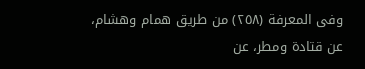وفى المعرفة (٢٥٨) من طريق همام وهشام، عن قتادة ومطر، عن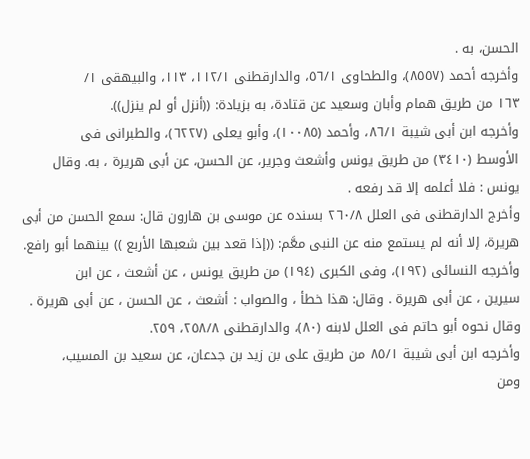الحسن، به .
وأخرجه أحمد (٨٥٥٧)، والطحاوى ٥٦/١، والدارقطنى ١١٢/١، ١١٣، والبيهقى ١/
١٦٣ من طريق همام وأبان وسعيد عن قتادة، به بزيادة: ((أنزل أو لم ينزل)).
وأخرجه ابن أبى شيبة ٨٦/١، وأحمد (١٠٠٨٥)، وأبو يعلى (٦٢٢٧)، والطبرانى فى
الأوسط (٣٤١٠) من طريق يونس وأشعث وجرير، عن الحسن، عن أبى هريرة ، به. وقال
يونس : فلا أعلمه إلا قد رفعه .
وأخرج الدارقطنى فى العلل ٢٦٠/٨ بسنده عن موسى بن هارون قال: سمع الحسن من أبى
هريرة، إلا أنه لم يستمع منه عن النبى معَّم: ((إذا قعد بين شعبها الأربع )) بينهما أبو رافع.
وأخرجه النسائى (١٩٢)، وفى الكبرى (١٩٤) من طريق يونس ، عن أشعث ، عن ابن
سيرين ، عن أبى هريرة . وقال: هذا خطأ ، والصواب : أشعث ، عن الحسن ، عن أبى هريرة .
وقال نحوه أبو حاتم فى العلل لابنه (٨٠)، والدارقطنى ٢٥٨/٨، ٢٥٩.
وأخرجه ابن أبى شيبة ٨٥/١ من طريق على بن زيد بن جدعان، عن سعيد بن المسيب،
ومن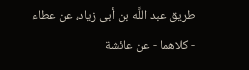طريق عبد اللَّه بن أبى زياد، عن عطاء - كلاهما - عن عائشة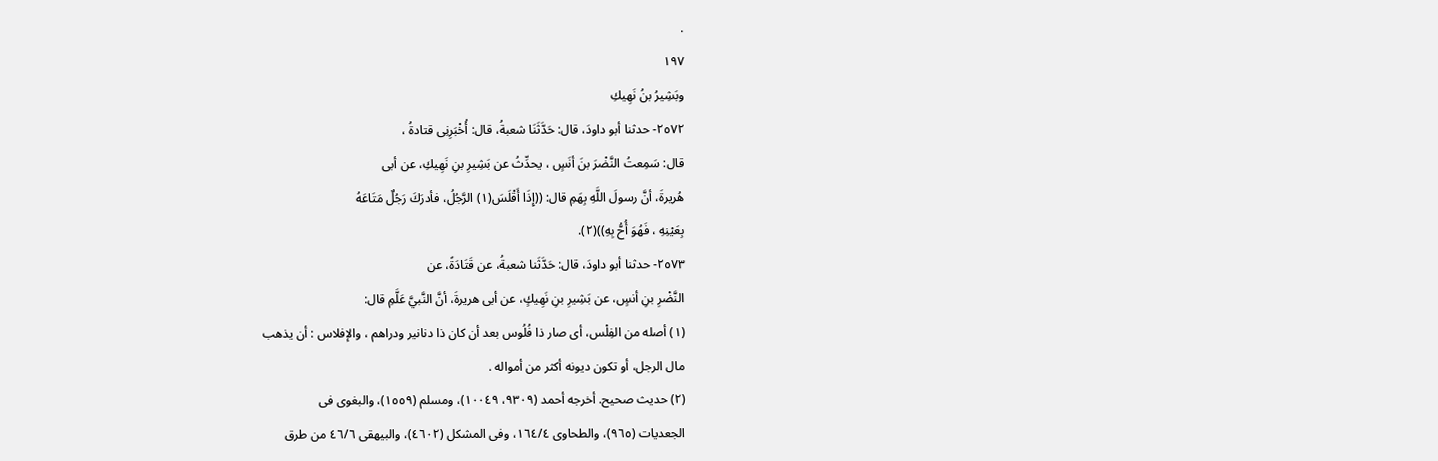.
١٩٧
وبَشِيرُ بنُ نَهِيكِ
٢٥٧٢- حدثنا أبو داودَ، قال: حَدَّثَنَا شعبةُ، قال: أُخْبَرِنِى قتادةُ ،
قال: سَمِعتُ النَّضْرَ بنَ أنَسٍ ، يحدِّثُ عن بَشِيرِ بنِ نَهِيكِ، عن أبى
هُريرةَ، أنَّ رسولَ اللَّهِ بِهَمِ قال: ((إِذَا أَقْلَسَ(١) الرَّجُلُ، فأدرَكَ رَجُلٌ مَتَاعَهُ
بِعَيْنِهِ ، فَهُوَ أُحُّ بِهِ))(٢).
٢٥٧٣- حدثنا أبو داودَ، قال: حَدَّثَنا شعبةُ، عن قَتَادَةً، عن
النَّضْرِ بنِ أنسٍ، عن بَشِيرِ بنِ نَهِيكٍ، عن أبى هريرةَ، أنَّ النَّبيَّ عَلَّمِ قال:
(١) أصله من الفِلْس، أى صار ذا فُلُوس بعد أن كان ذا دنانير ودراهم ، والإفلاس : أن يذهب
مال الرجل، أو تكون ديونه أكثر من أمواله .
(٢) حديث صحيح. أخرجه أحمد (٩٣٠٩، ١٠٠٤٩)، ومسلم (١٥٥٩)، والبغوى فى
الجعديات (٩٦٥)، والطحاوى ١٦٤/٤، وفى المشكل (٤٦٠٢)، والبيهقى ٤٦/٦ من طرق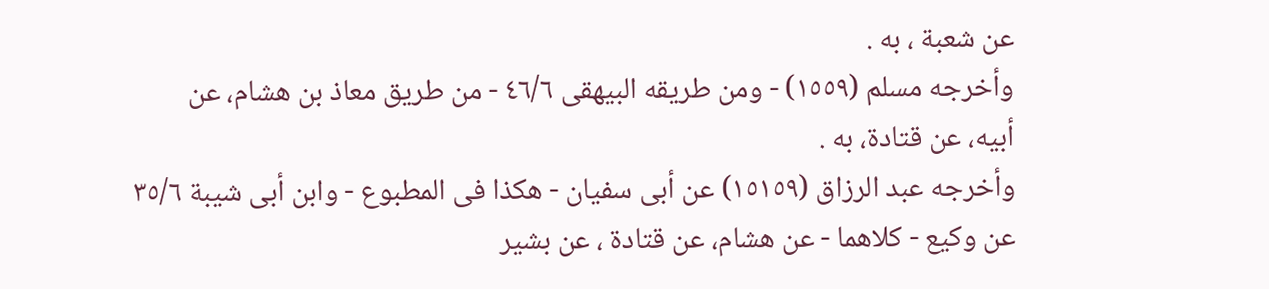عن شعبة ، به .
وأخرجه مسلم (١٥٥٩) - ومن طريقه البيهقى ٤٦/٦ - من طريق معاذ بن هشام، عن
أبيه، عن قتادة، به .
وأخرجه عبد الرزاق (١٥١٥٩) عن أبى سفيان - هكذا فى المطبوع - وابن أبى شيبة ٣٥/٦
عن وكيع - كلاهما - عن هشام، عن قتادة ، عن بشير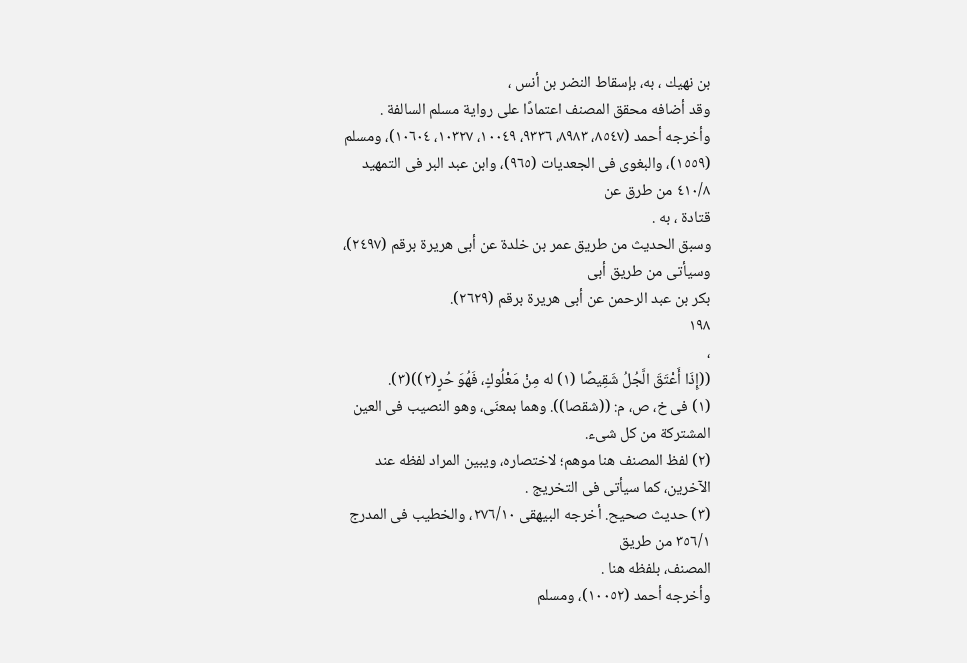بن نهيك ، به، بإسقاط النضر بن أنس ،
وقد أضافه محقق المصنف اعتمادًا على رواية مسلم السالفة .
وأخرجه أحمد (٨٥٤٧، ٨٩٨٣، ٩٣٣٦، ١٠٠٤٩، ١٠٣٢٧، ١٠٦٠٤)، ومسلم
(١٥٥٩)، والبغوى فى الجعديات (٩٦٥)، وابن عبد البر فى التمهيد ٤١٠/٨ من طرق عن
قتادة ، به .
وسبق الحديث من طريق عمر بن خلدة عن أبى هريرة برقم (٢٤٩٧)، وسيأتى من طريق أبى
بكر بن عبد الرحمن عن أبى هريرة برقم (٢٦٢٩).
١٩٨
،
((إِذَا أَعْتَقَ الَّجُلُ شَقِيصًا (١) له مِنْ مَعْلُوكٍ، فَهُوَ حُرٍ(٢))(٣).
(١) فى خ، ص، م: ((شقصا)). وهما بمعنَى، وهو النصيب فى العين المشتركة من كل شىء.
(٢) لفظ المصنف هنا موهم؛ لاختصاره، ويبين المراد لفظه عند الآخرين، كما سيأتى فى التخريج .
(٣) حديث صحيح. أخرجه البيهقى ٢٧٦/١٠، والخطيب فى المدرج ٣٥٦/١ من طريق
المصنف، بلفظه هنا .
وأخرجه أحمد (١٠٠٥٢)، ومسلم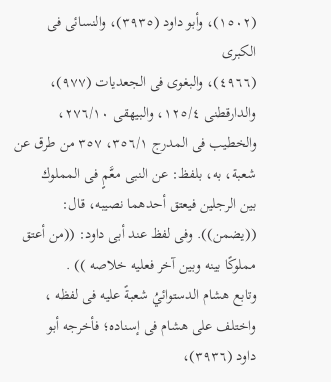(١٥٠٢)، وأبو داود (٣٩٣٥)، والنسائى فى الكبرى
(٤٩٦٦)، والبغوى فى الجعديات (٩٧٧)، والدارقطنى ١٢٥/٤، والبيهقى ٢٧٦/١٠،
والخطيب فى المدرج ٣٥٦/١، ٣٥٧ من طرق عن شعبة، به، بلفظ: عن النبى معَّمٍ فى المملوك
بين الرجلين فيعتق أحدهما نصيبه، قال: ((يضمن)). وفى لفظ عند أبى داود: ((من أعتق
مملوكًا بینه وبین آخر فعلیه خلاصه )) .
وتابع هشام الدستوائيُ شعبةً عليه فى لفظه ، واختلف على هشام فى إسناده؛ فأخرجه أبو
داود (٣٩٣٦)،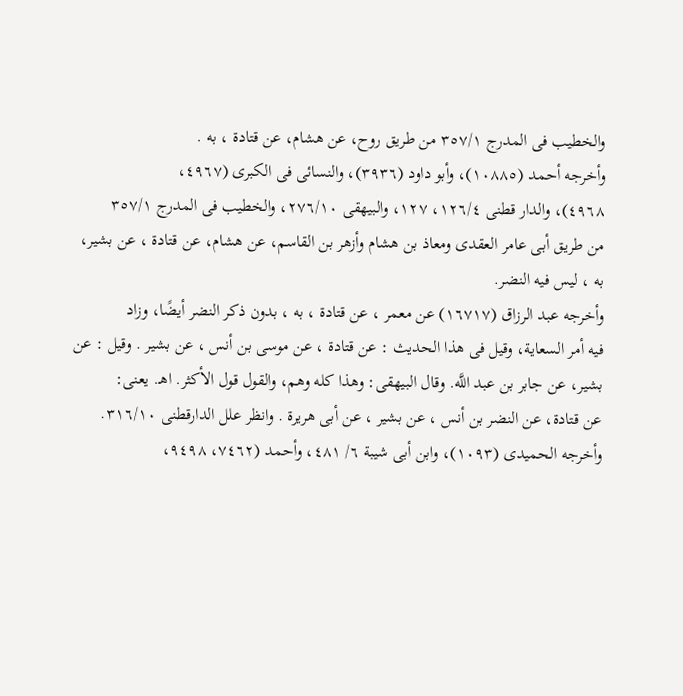والخطيب فى المدرج ٣٥٧/١ من طريق روح، عن هشام، عن قتادة ، به .
وأخرجه أحمد (١٠٨٨٥)، وأبو داود (٣٩٣٦)، والنسائى فى الكبرى (٤٩٦٧،
٤٩٦٨)، والدار قطنى ١٢٦/٤، ١٢٧، والبيهقى ٢٧٦/١٠، والخطيب فى المدرج ٣٥٧/١
من طريق أبى عامر العقدى ومعاذ بن هشام وأزهر بن القاسم، عن هشام، عن قتادة ، عن بشير،
به ، لیس فيه النضر.
وأخرجه عبد الرزاق (١٦٧١٧) عن معمر ، عن قتادة ، به ، بدون ذكر النضر أيضًا، وزاد
فيه أمر السعاية، وقيل فى هذا الحديث : عن قتادة ، عن موسى بن أنس ، عن بشير . وقيل : عن
بشير، عن جابر بن عبد اللَّه. وقال البيهقى: وهذا كله وهم، والقول قول الأكثر. اهـ. يعنى:
عن قتادة، عن النضر بن أنس ، عن بشير ، عن أبى هريرة . وانظر علل الدارقطنى ٣١٦/١٠.
وأخرجه الحميدى (١٠٩٣)، وابن أبى شيبة ٦/ ٤٨١، وأحمد (٧٤٦٢، ٩٤٩٨،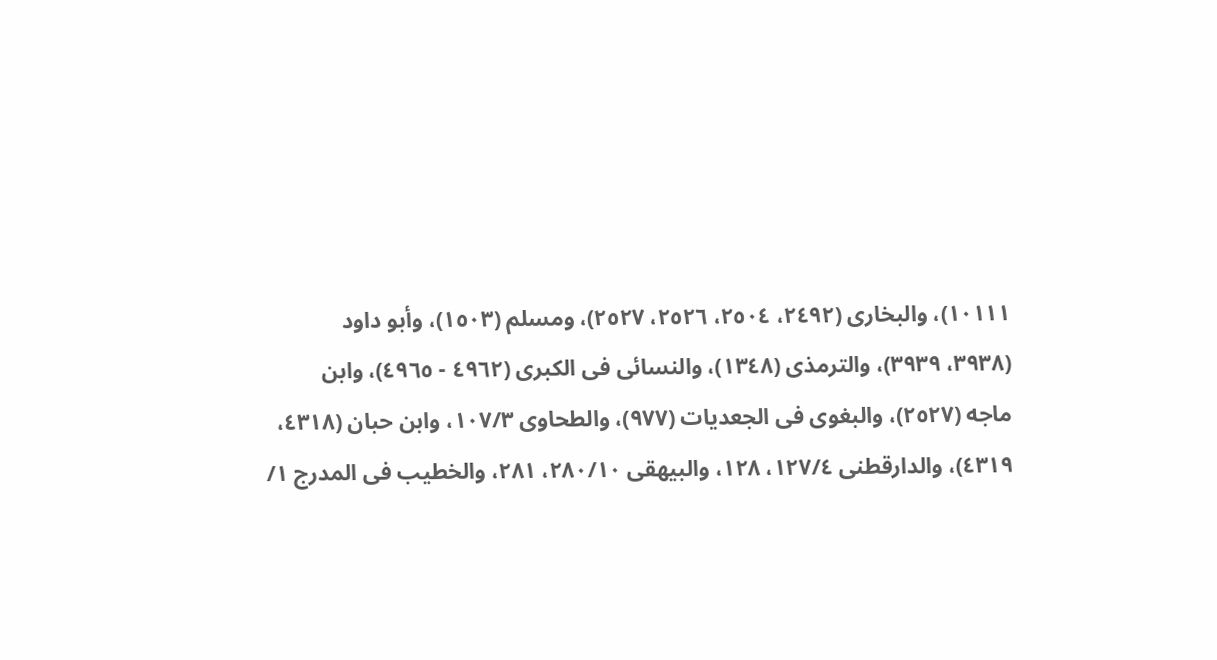١٠١١١)، والبخارى (٢٤٩٢، ٢٥٠٤، ٢٥٢٦، ٢٥٢٧)، ومسلم (١٥٠٣)، وأبو داود
(٣٩٣٨، ٣٩٣٩)، والترمذى (١٣٤٨)، والنسائى فى الكبرى (٤٩٦٢ - ٤٩٦٥)، وابن
ماجه (٢٥٢٧)، والبغوى فى الجعديات (٩٧٧)، والطحاوى ١٠٧/٣، وابن حبان (٤٣١٨،
٤٣١٩)، والدارقطنى ١٢٧/٤، ١٢٨، والبيهقى ٢٨٠/١٠، ٢٨١، والخطيب فى المدرج ١/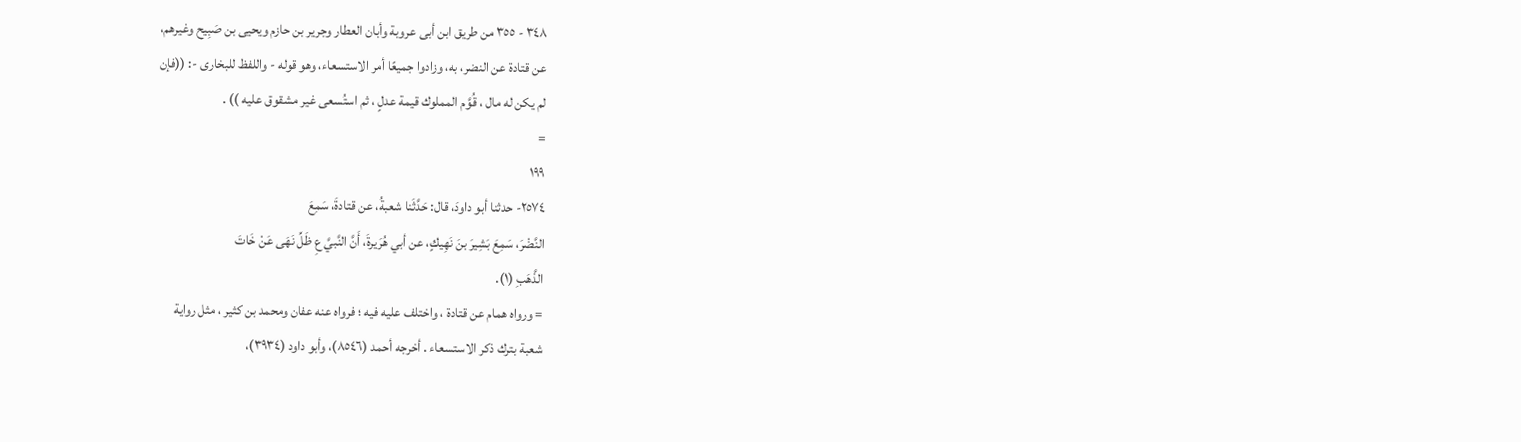٣٤٨ - ٣٥٥ من طريق ابن أبى عروبة وأبان العطار وجرير بن حازم ويحيى بن صَبِيح وغيرهم،
عن قتادة عن النضر، به، وزادوا جميعًا أمر الاستسعاء، وهو قوله - واللفظ للبخارى -: ((فإن
لم يكن له مال ، قُوَّم المملوك قيمة عدلٍ ، ثم استُسعى غير مشقوق عليه )) .
=
١٩٩
٢٥٧٤- حدثنا أبو داودَ، قال: حَدَّثَنا شعبةُ، عن قتادةَ، سَمِعَ
النَّضْرَ، سَمِعَ بَشِيرَ بنَ نَهِيكٍ، عن أبي هُرَيرةَ، أَنَّ النَّبيَّ عِ ظَلِّ نَهَى عَنْ خَاتَ
الذَّهَبِ (١).
= ورواه همام عن قتادة ، واختلف عليه فيه ؛ فرواه عنه عفان ومحمد بن کثیر ، مثل رواية
شعبة بترك ذكر الاستسعاء . أخرجه أحمد (٨٥٤٦)، وأبو داود (٣٩٣٤)،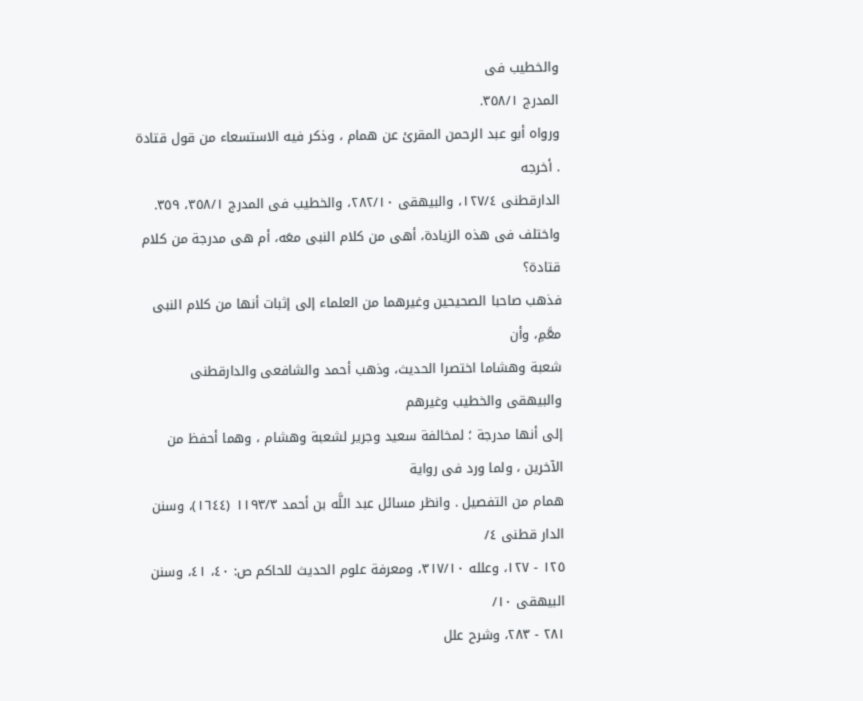والخطيب فى
المدرج ٣٥٨/١.
ورواه أبو عبد الرحمن المقرئ عن همام ، وذكر فيه الاستسعاء من قول قتادة . أخرجه
الدارقطنى ١٢٧/٤، والبيهقى ٢٨٢/١٠، والخطيب فى المدرج ٣٥٨/١، ٣٥٩.
واختلف فى هذه الزيادة، أهى من كلام النبى معَه، أم هى مدرجة من كلام قتادة؟
فذهب صاحبا الصحيحين وغيرهما من العلماء إلى إثبات أنها من كلام النبى معَّمِ، وأن
شعبة وهشاما اختصرا الحديث، وذهب أحمد والشافعى والدارقطنى والبيهقى والخطيب وغيرهم
إلى أنها مدرجة ؛ لمخالفة سعيد وجرير لشعبة وهشام ، وهما أحفظ من الآخرين ، ولما ورد فى رواية
همام من التفصيل . وانظر مسائل عبد اللَّه بن أحمد ١١٩٣/٣ (١٦٤٤)، وسنن الدار قطنى ٤/
١٢٥ - ١٢٧، وعلله ٣١٧/١٠، ومعرفة علوم الحديث للحاكم ص: ٤٠، ٤١، وسنن البيهقى ١٠/
٢٨١ - ٢٨٣، وشرح علل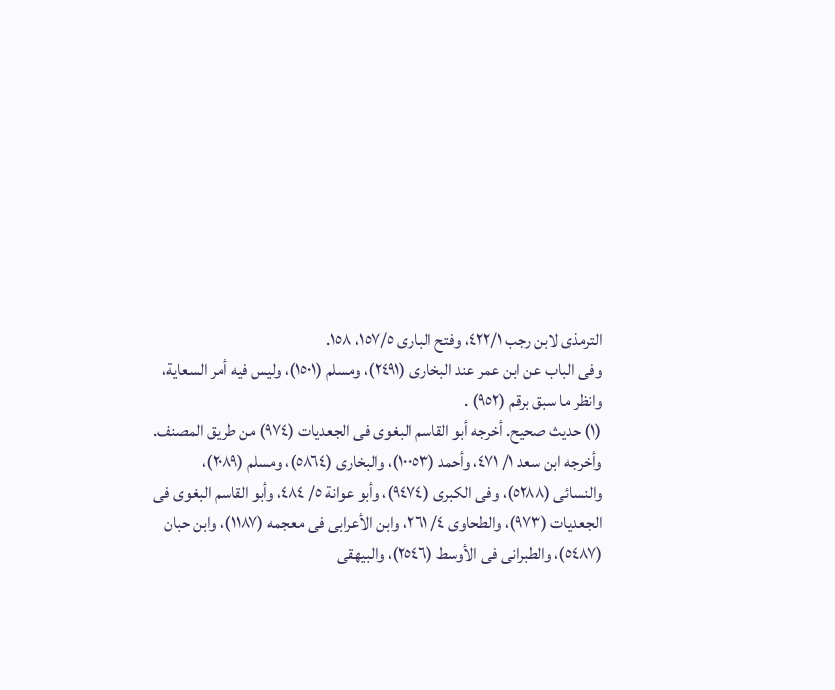الترمذى لابن رجب ٤٢٢/١، وفتح البارى ١٥٧/٥، ١٥٨.
وفى الباب عن ابن عمر عند البخارى (٢٤٩١)، ومسلم (١٥٠١)، وليس فيه أمر السعاية،
وانظر ما سبق برقم (٩٥٢) .
(١) حديث صحيح. أخرجه أبو القاسم البغوى فى الجعديات (٩٧٤) من طريق المصنف.
وأخرجه ابن سعد ١/ ٤٧١، وأحمد (١٠٠٥٣)، والبخارى (٥٨٦٤)، ومسلم (٢٠٨٩)،
والنسائى (٥٢٨٨)، وفى الكبرى (٩٤٧٤)، وأبو عوانة ٥/ ٤٨٤، وأبو القاسم البغوى فى
الجعديات (٩٧٣)، والطحاوى ٤/ ٢٦١، وابن الأعرابى فى معجمه (١١٨٧)، وابن حبان
(٥٤٨٧)، والطبرانى فى الأوسط (٢٥٤٦)، والبيهقى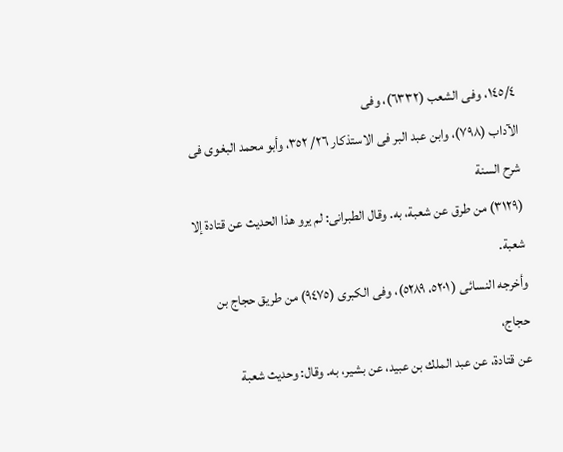١٤٥/٤، وفى الشعب (٦٣٣٢)، وفى
الآداب (٧٩٨)، وابن عبد البر فى الاستذكار ٢٦/ ٣٥٢، وأبو محمد البغوى فى شرح السنة
(٣١٢٩) من طرق عن شعبة، به. وقال الطبرانى: لم يرو هذا الحديث عن قتادة إلا شعبة.
وأخرجه النسائی ( ٥٢٠١، ٥٢٨٩)، وفی الکبری (٩٤٧٥) من طريق حجاج بن حجاج،
عن قتادة، عن عبد الملك بن عبيد، عن بشير، به. وقال: وحديث شعبة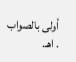أولى بالصواب . اهـ.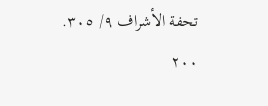تحفة الأشراف ٩/ ٣٠٥.
٢٠٠